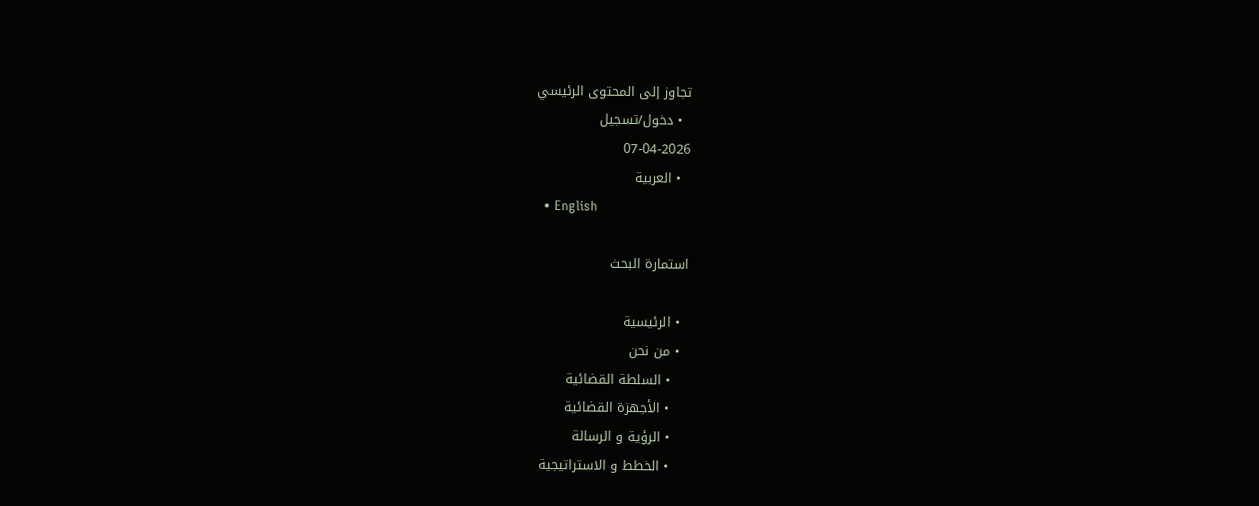تجاوز إلى المحتوى الرئيسي
  • دخول/تسجيل
07-04-2026
  • العربية
  • English

استمارة البحث

  • الرئيسية
  • من نحن
    • السلطة القضائية
    • الأجهزة القضائية
    • الرؤية و الرسالة
    • الخطط و الاستراتيجية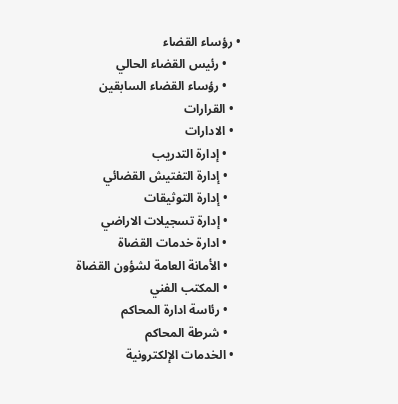• رؤساء القضاء
    • رئيس القضاء الحالي
    • رؤساء القضاء السابقين
  • القرارات
  • الادارات
    • إدارة التدريب
    • إدارة التفتيش القضائي
    • إدارة التوثيقات
    • إدارة تسجيلات الاراضي
    • ادارة خدمات القضاة
    • الأمانة العامة لشؤون القضاة
    • المكتب الفني
    • رئاسة ادارة المحاكم
    • شرطة المحاكم
  • الخدمات الإلكترونية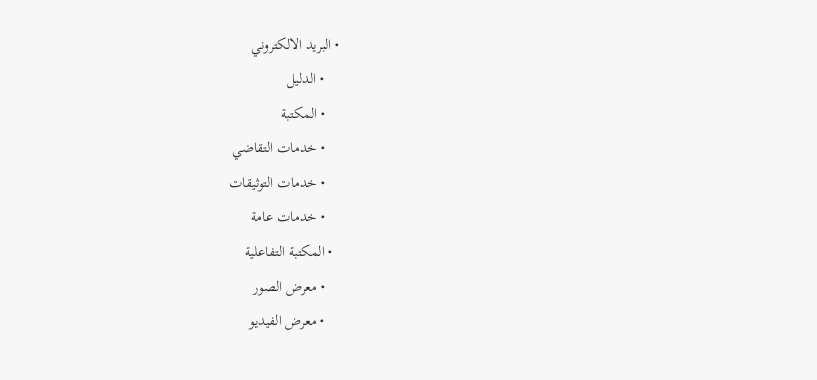• البريد الالكتروني
    • الدليل
    • المكتبة
    • خدمات التقاضي
    • خدمات التوثيقات
    • خدمات عامة
  • المكتبة التفاعلية
    • معرض الصور
    • معرض الفيديو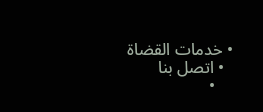• خدمات القضاة
  • اتصل بنا
    •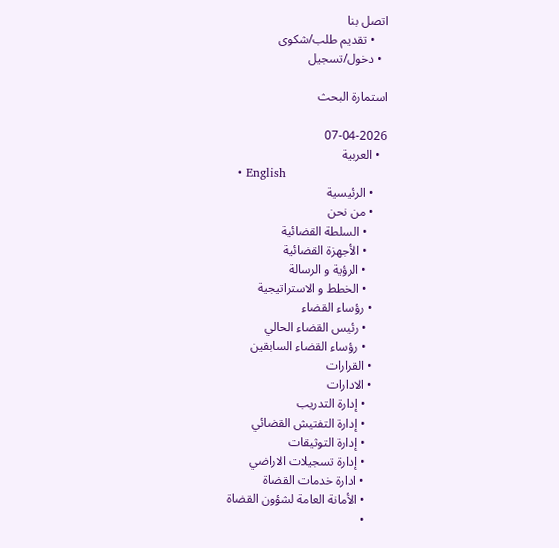اتصل بنا
    • تقديم طلب/شكوى
  • دخول/تسجيل

استمارة البحث

07-04-2026
  • العربية
  • English
    • الرئيسية
    • من نحن
      • السلطة القضائية
      • الأجهزة القضائية
      • الرؤية و الرسالة
      • الخطط و الاستراتيجية
    • رؤساء القضاء
      • رئيس القضاء الحالي
      • رؤساء القضاء السابقين
    • القرارات
    • الادارات
      • إدارة التدريب
      • إدارة التفتيش القضائي
      • إدارة التوثيقات
      • إدارة تسجيلات الاراضي
      • ادارة خدمات القضاة
      • الأمانة العامة لشؤون القضاة
      •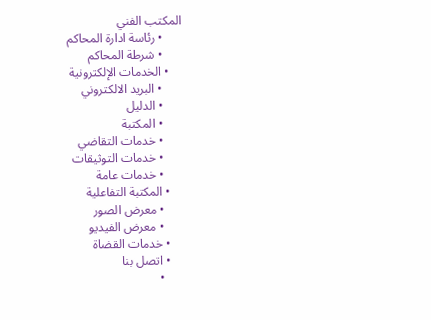المكتب الفني
      • رئاسة ادارة المحاكم
      • شرطة المحاكم
    • الخدمات الإلكترونية
      • البريد الالكتروني
      • الدليل
      • المكتبة
      • خدمات التقاضي
      • خدمات التوثيقات
      • خدمات عامة
    • المكتبة التفاعلية
      • معرض الصور
      • معرض الفيديو
    • خدمات القضاة
    • اتصل بنا
      •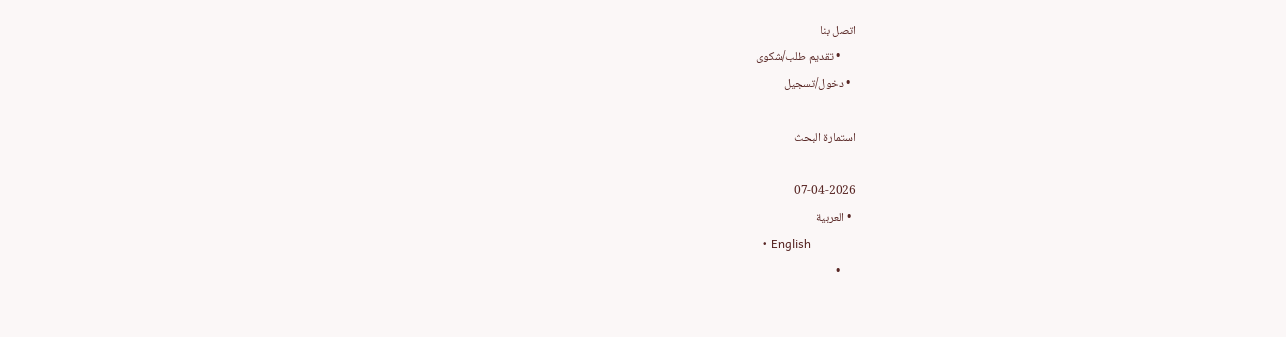اتصل بنا
      • تقديم طلب/شكوى
  • دخول/تسجيل

استمارة البحث

07-04-2026
  • العربية
  • English
      •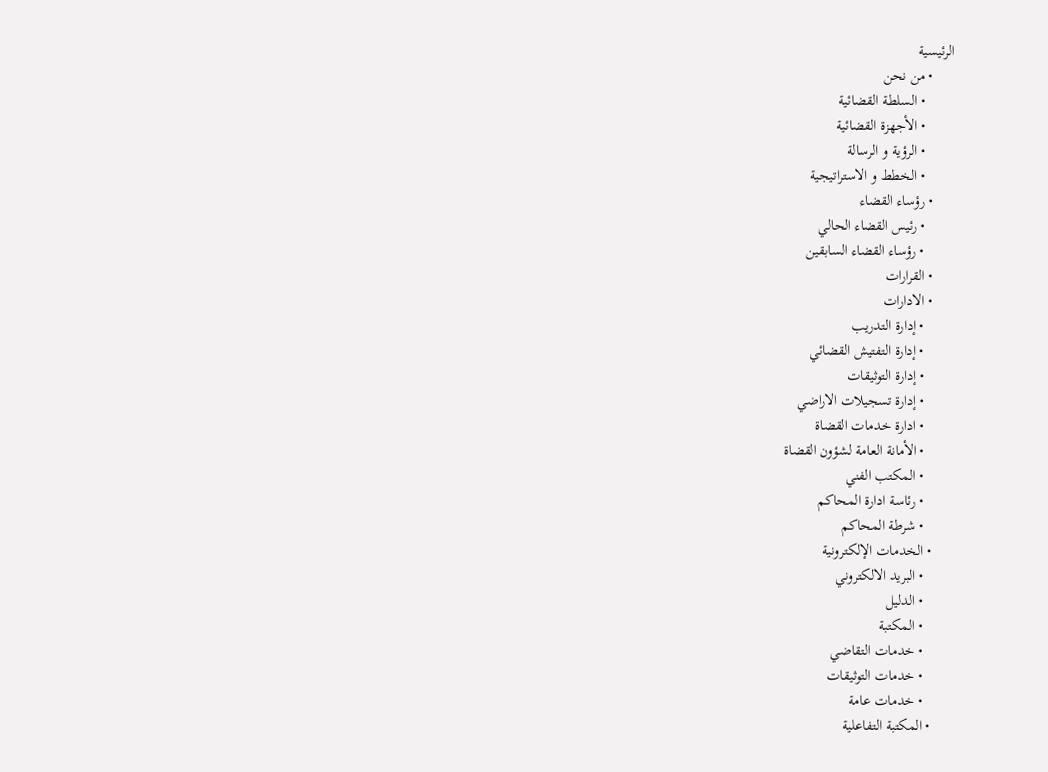الرئيسية
      • من نحن
        • السلطة القضائية
        • الأجهزة القضائية
        • الرؤية و الرسالة
        • الخطط و الاستراتيجية
      • رؤساء القضاء
        • رئيس القضاء الحالي
        • رؤساء القضاء السابقين
      • القرارات
      • الادارات
        • إدارة التدريب
        • إدارة التفتيش القضائي
        • إدارة التوثيقات
        • إدارة تسجيلات الاراضي
        • ادارة خدمات القضاة
        • الأمانة العامة لشؤون القضاة
        • المكتب الفني
        • رئاسة ادارة المحاكم
        • شرطة المحاكم
      • الخدمات الإلكترونية
        • البريد الالكتروني
        • الدليل
        • المكتبة
        • خدمات التقاضي
        • خدمات التوثيقات
        • خدمات عامة
      • المكتبة التفاعلية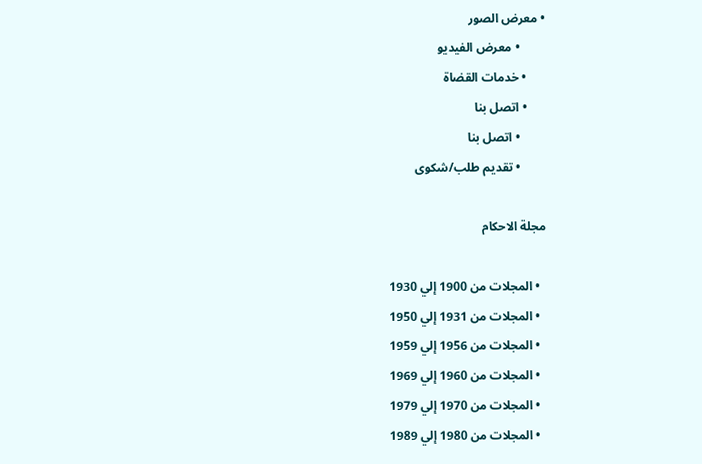• معرض الصور
        • معرض الفيديو
      • خدمات القضاة
      • اتصل بنا
        • اتصل بنا
        • تقديم طلب/شكوى

مجلة الاحكام

  • المجلات من 1900 إلي 1930
  • المجلات من 1931 إلي 1950
  • المجلات من 1956 إلي 1959
  • المجلات من 1960 إلي 1969
  • المجلات من 1970 إلي 1979
  • المجلات من 1980 إلي 1989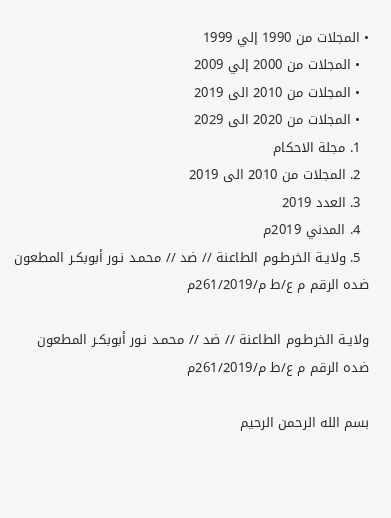• المجلات من 1990 إلي 1999
  • المجلات من 2000 إلي 2009
  • المجلات من 2010 الى 2019
  • المجلات من 2020 الى 2029
  1. مجلة الاحكام
  2. المجلات من 2010 الى 2019
  3. العدد 2019
  4. المدني 2019م
  5. ولايـة الخرطـوم الطاعنة // ضد // محمـد نـور أبوبكـر المطعون ضده الرقم م ع/ط م/261/2019م

ولايـة الخرطـوم الطاعنة // ضد // محمـد نـور أبوبكـر المطعون ضده الرقم م ع/ط م/261/2019م

بسم الله الرحمن الرحيم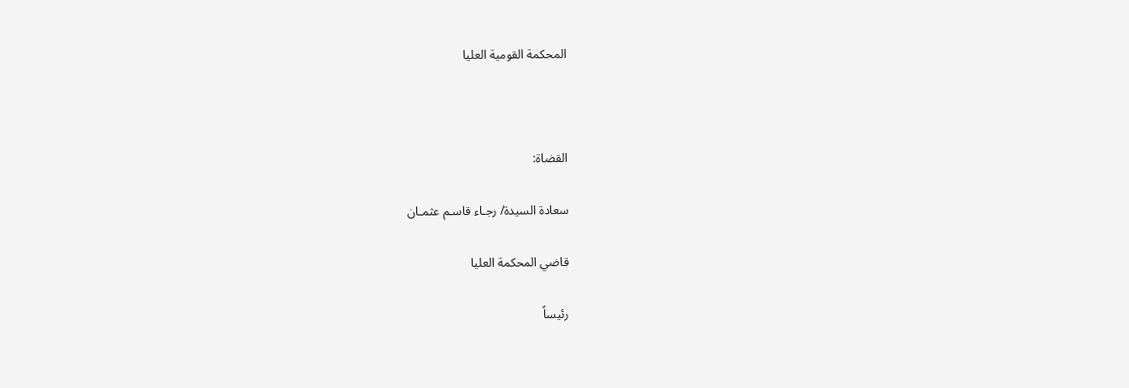المحكمة القومية العليا



القضاة:

سعادة السيدة/ رجـاء قاسـم عثمـان

قاضي المحكمة العليا

رئيساً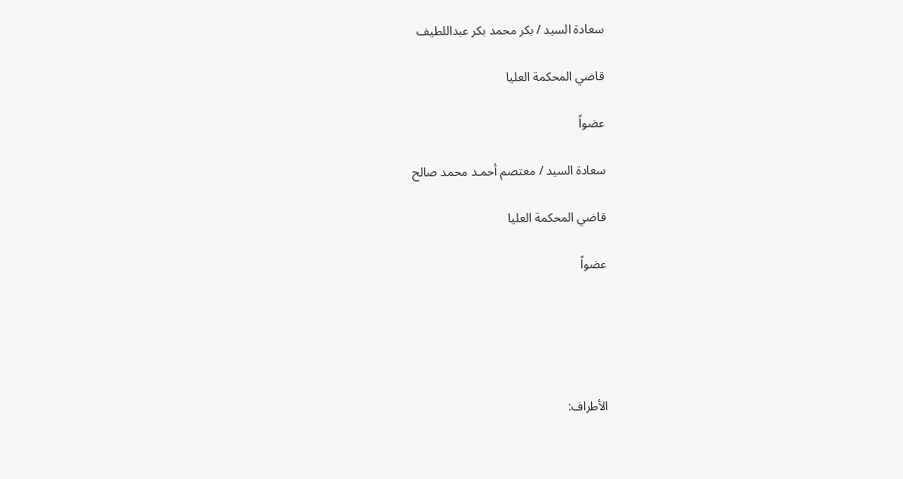سعادة السيد / بكر محمد بكر عبداللطيف

قاضي المحكمة العليا

عضواً

سعادة السيد / معتصم أحمـد محمد صالح

قاضي المحكمة العليا

عضواً





الأطراف: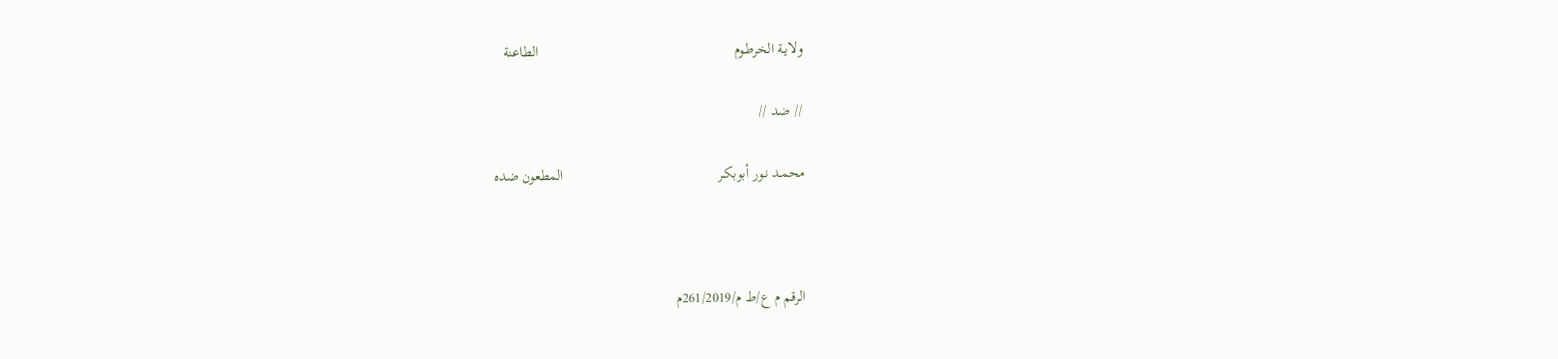ولايـة الخرطـوم                                                    الطاعنة

// ضد //

محمـد نـور أبوبكـر                                         المطعون ضده



الرقم م ع/ط م/261/2019م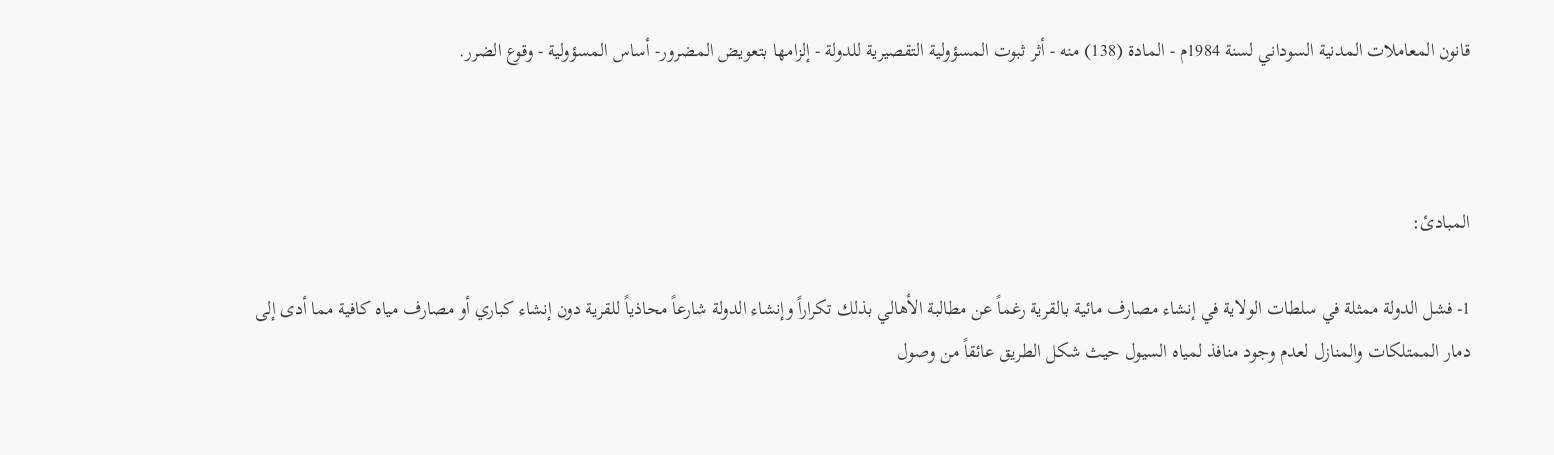قانون المعاملات المدنية السوداني لسنة 1984م - المادة (138) منه - أثر ثبوت المسؤولية التقصيرية للدولة - إلزامها بتعويض المضرور- أساس المسؤولية - وقوع الضرر.



المبادئ:

1- فشل الدولة ممثلة في سلطات الولاية في إنشاء مصارف مائية بالقرية رغماً عن مطالبة الأهالي بذلك تكراراً وإنشاء الدولة شارعاً محاذياً للقرية دون إنشاء كباري أو مصارف مياه كافية مما أدى إلى دمار الممتلكات والمنازل لعدم وجود منافذ لمياه السيول حيث شكل الطريق عائقاً من وصول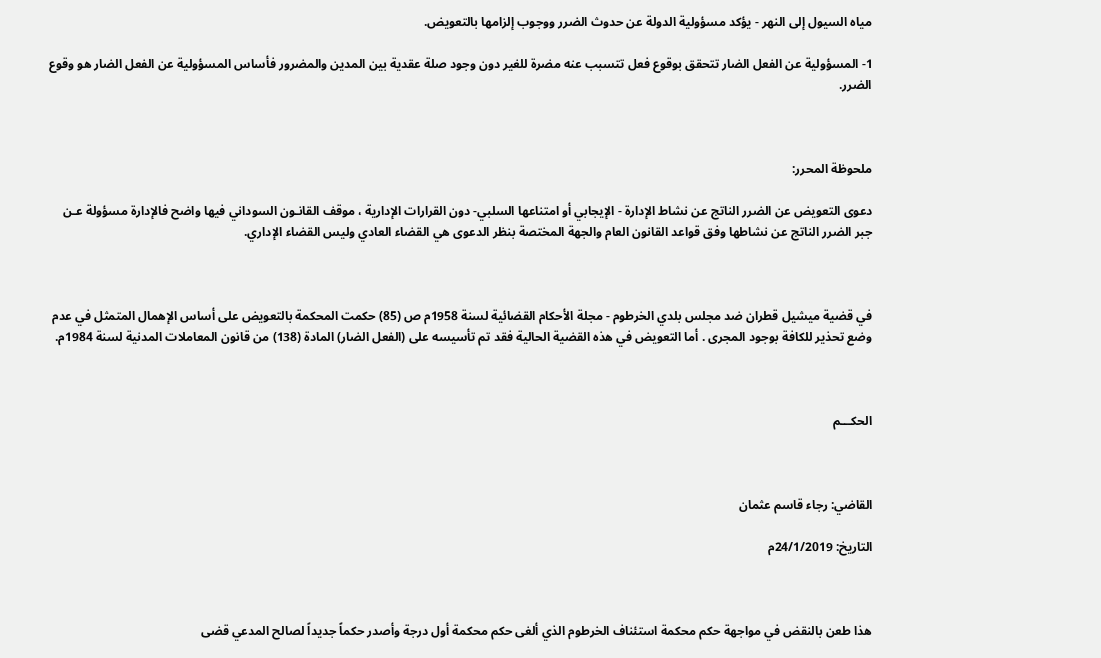مياه السيول إلى النهر - يؤكد مسؤولية الدولة عن حدوث الضرر ووجوب إلزامها بالتعويض.

1- المسؤولية عن الفعل الضار تتحقق بوقوع فعل تتسبب عنه مضرة للغير دون وجود صلة عقدية بين المدين والمضرور فأساس المسؤولية عن الفعل الضار هو وقوع الضرر.



ملحوظة المحرر:

دعوى التعويض عن الضرر الناتج عن نشاط الإدارة - الإيجابي أو امتناعها السلبي- دون القرارات الإدارية ، موقف القانـون السوداني فيها واضح فالإدارة مسؤولة عـن جبر الضرر الناتج عن نشاطها وفق قواعد القانون العام والجهة المختصة بنظر الدعوى هي القضاء العادي وليس القضاء الإداري.



في قضية ميشيل قطران ضد مجلس بلدي الخرطوم - مجلة الأحكام القضائية لسنة 1958م ص (85) حكمت المحكمة بالتعويض على أساس الإهمال المتمثل في عدم وضع تحذير للكافة بوجود المجرى . أما التعويض في هذه القضية الحالية فقد تم تأسيسه على (الفعل الضار) المادة (138) من قانون المعاملات المدنية لسنة 1984م.



الحكـــم



القاضي: رجاء قاسم عثمان

التاريخ: 24/1/2019م



هذا طعن بالنقض في مواجهة حكم محكمة استئناف الخرطوم الذي ألغى حكم محكمة أول درجة وأصدر حكماً جديداً لصالح المدعي قضى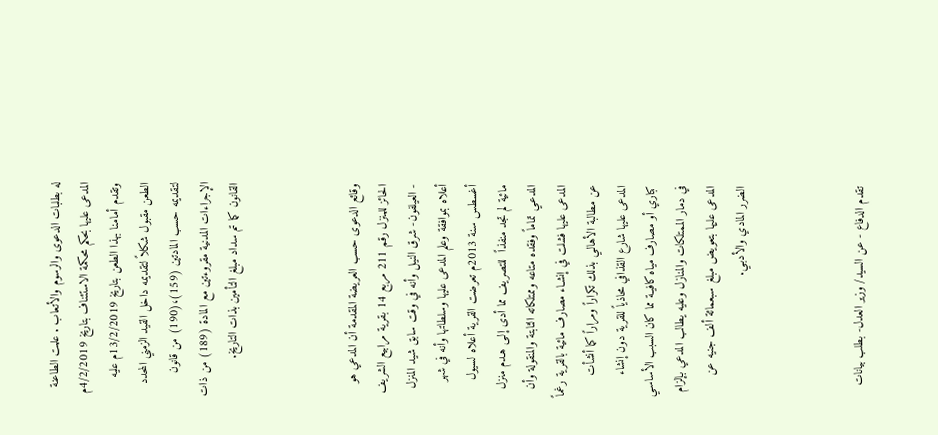له بطلبات الدعوى والرسوم والأتعاب . علمت الطاعنة المدعى عليها بحكم محكمة الاستئناف بتاريخ 4/2/2019م وتقدم أمامنا بهذا الطعن بتاريخ 13/2/2019م عليه الطعن مقبول شكلاً لتقديمه داخل القيد الزمني المحدد لتقديمه حسب المادتين (159)،(190) من قانون الإجراءات المدنية مقروءتين مع المادة (189) من ذات القانون كما تم سداد مبلغ التأمين بذات التاريخ.



وقائع الدعوى حسب العريضة المقدمة أن المدعي هو الحائز للمنزل رقم 211 مربع 14 بقرية مرابيع الشريف - العيلفون- شرق النيل وأنه في وقت سابق شيد المنزل أعلاه بموافقة وعلم المدعى عليها وسلطاتها وأنه في شهر أغسطس سنة 2013م تعرضت القرية أعلاه لسيول مائية لم تجد منفذاً  للتصريف مما أدى إلـى هـدم منزل المدعـي تماماً وفقده متاعه وممتلكاته الثابتة والمنقولة وأن المدعى عليها فشلت في إنشـاء مصارف مائية بالقرية رغماً عن مطالبة الأهالـي بذلك تكراراً ومراراً كما أنشأت المدعى عليها شارع القذافي محاذياً للقرية دون إنشاء كباري أو مصارف مياه كافيـة مما كان السبب الأساسـي في دمار الممتلكات والمنازل وعليه يطالب المدعي بإلزام المدعى عليها بتعويض مبلغ سبعمائة ألف جنيه عن الضرر المادي والأدبـي.



تقدم الدفاع - عن السيد/ وزير العدل- بطلب بيانات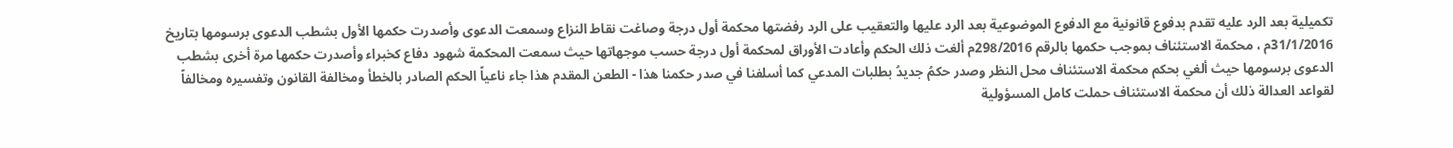تكميلية بعد الرد عليه تقدم بدفوع قانونية مع الدفوع الموضوعية بعد الرد عليها والتعقيب على الرد رفضتها محكمة أول درجة وصاغت نقاط النزاع وسمعت الدعوى وأصدرت حكمها الأول بشطب الدعوى برسومها بتاريخ 31/1/2016م ، محكمة الاستئناف بموجب حكمها بالرقم 298/2016م ألغت ذلك الحكم وأعادت الأوراق لمحكمة أول درجة حسب موجهاتها حيث سمعت المحكمة شهود دفاع كخبراء وأصدرت حكمها مرة أخرى بشطب الدعوى برسومها حيث ألغي بحكم محكمة الاستئناف محل النظر وصدر حكمُ جديدُ بطلبات المدعي كما أسلفنا في صدر حكمنا هذا - الطعن المقدم هذا جاء ناعياً الحكم الصادر بالخطأ ومخالفة القانون وتفسيره ومخالفاً لقواعد العدالة ذلك أن محكمة الاستئناف حملت كامل المسؤولية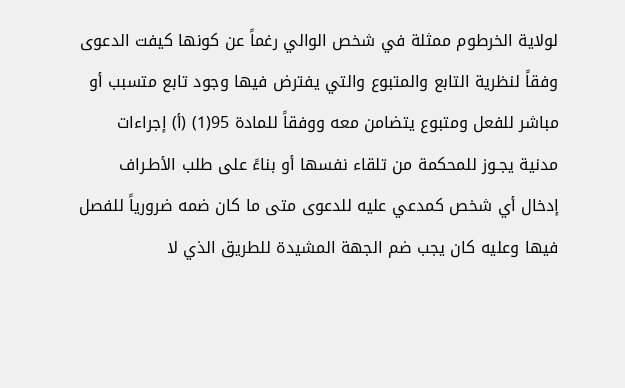لولاية الخرطوم ممثلة في شخص الوالي رغماً عن كونها كيفت الدعوى وفقاً لنظرية التابع والمتبوع والتي يفترض فيها وجود تابع متسبب أو مباشر للفعل ومتبوع يتضامن معه ووفقاً للمادة 95(1) (أ) إجراءات مدنية يجـوز للمحكمة من تلقاء نفسها أو بناءً على طلب الأطـراف إدخال أي شخص كمدعي عليه للدعوى متى ما كان ضمه ضرورياً للفصل فيها وعليه كان يجب ضم الجهة المشيدة للطريق الذي لا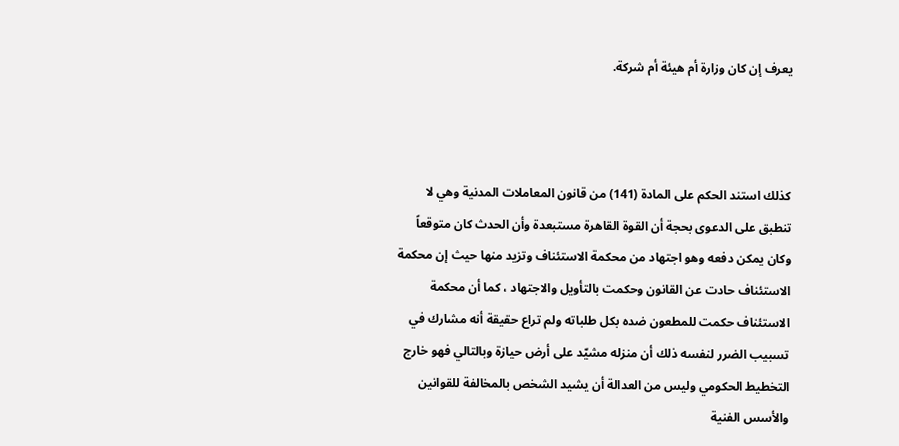يعرف إن كان وزارة أم هيئة أم شركة.



كذلك استند الحكم على المادة (141) من قانون المعاملات المدنية وهي لا تنطبق على الدعوى بحجة أن القوة القاهرة مستبعدة وأن الحدث كان متوقعاً وكان يمكن دفعه وهو اجتهاد من محكمة الاستئناف وتزيد منها حيث إن محكمة الاستئناف حادت عن القانون وحكمت بالتأويل والاجتهاد ، كما أن محكمة الاستئناف حكمت للمطعون ضده بكل طلباته ولم تراع حقيقة أنه مشارك في تسبيب الضرر لنفسه ذلك أن منزله مشيّد على أرض حيازة وبالتالي فهو خارج التخطيط الحكومي وليس من العدالة أن يشيد الشخص بالمخالفة للقوانين والأسس الفنية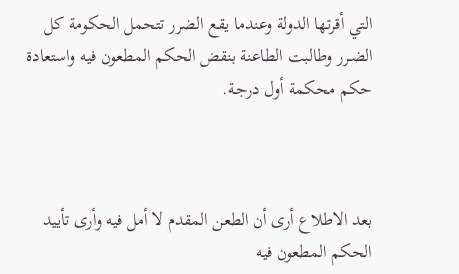التي أقرتها الدولة وعندما يقع الضرر تتحمل الحكومة كل الضـرر وطالبت الطاعنة بنقض الحكم المطعون فيه واستعادة حكم محكمة أول درجـة.



بعد الاطلاع أرى أن الطعن المقدم لا أمل فيه وأرى تأييد الحكم المطعون فيه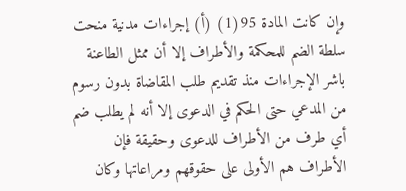وإن كانت المادة 95(1) (أ) إجراءات مدنية منحت سلطة الضم للمحكمة والأطراف إلا أن ممثل الطاعنة باشر الإجراءات منذ تقديم طلب المقاضاة بدون رسوم من المدعي حتى الحكم في الدعوى إلا أنه لم يطلب ضم أي طرف من الأطراف للدعوى وحقيقة فإن الأطراف هم الأولى على حقوقهم ومراعاتها وكان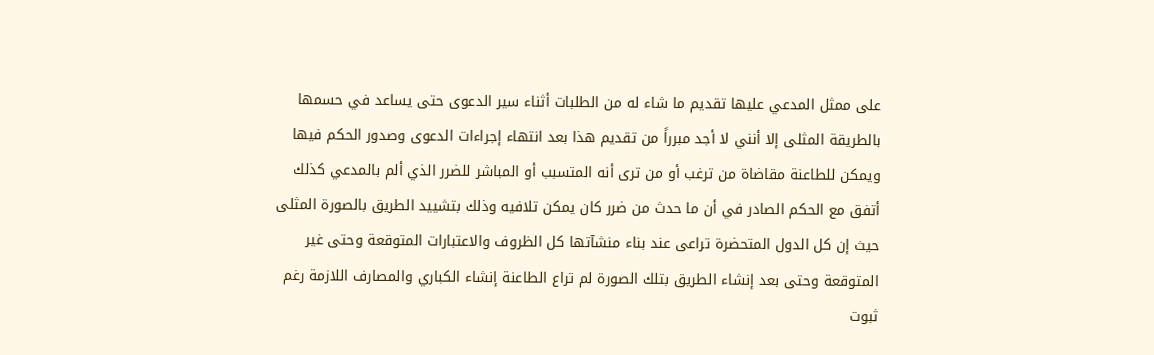على ممثل المدعي عليها تقديم ما شاء له من الطلبات أثناء سير الدعوى حتى يساعد في حسمها بالطريقة المثلى إلا أنني لا أجد مبرراً من تقديم هذا بعد انتهاء إجراءات الدعوى وصدور الحكم فيها ويمكن للطاعنة مقاضاة من ترغب أو من ترى أنه المتسبب أو المباشر للضرر الذي ألم بالمدعي كذلك أتفق مع الحكم الصادر في أن ما حدث من ضرر كان يمكن تلافيه وذلك بتشييد الطريق بالصورة المثلى حيث إن كل الدول المتحضرة تراعى عند بناء منشآتها كل الظروف والاعتبارات المتوقعة وحتى غير المتوقعة وحتى بعد إنشاء الطريق بتلك الصورة لم تراع الطاعنة إنشاء الكباري والمصارف اللازمة رغم ثبوت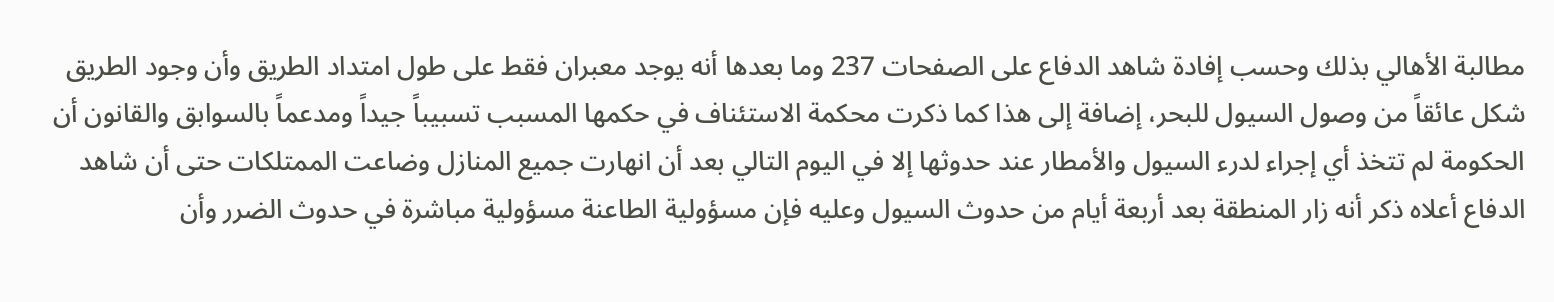مطالبة الأهالي بذلك وحسب إفادة شاهد الدفاع على الصفحات 237 وما بعدها أنه يوجد معبران فقط على طول امتداد الطريق وأن وجود الطريق شكل عائقاً من وصول السيول للبحر، إضافة إلى هذا كما ذكرت محكمة الاستئناف في حكمها المسبب تسبيباً جيداً ومدعماً بالسوابق والقانون أن الحكومة لم تتخذ أي إجراء لدرء السيول والأمطار عند حدوثها إلا في اليوم التالي بعد أن انهارت جميع المنازل وضاعت الممتلكات حتى أن شاهد الدفاع أعلاه ذكر أنه زار المنطقة بعد أربعة أيام من حدوث السيول وعليه فإن مسؤولية الطاعنة مسؤولية مباشرة في حدوث الضرر وأن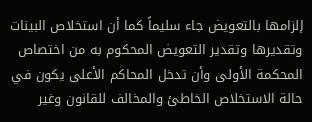إلزامها بالتعويض جاء سليماً كما أن استخلاص البينات وتقديرها وتقدير التعويض المحكوم به من اختصاص المحكمة الأولى وأن تدخل المحاكم الأعلى يكون في حالة الاستخلاص الخاطئ والمخالف للقانون وغير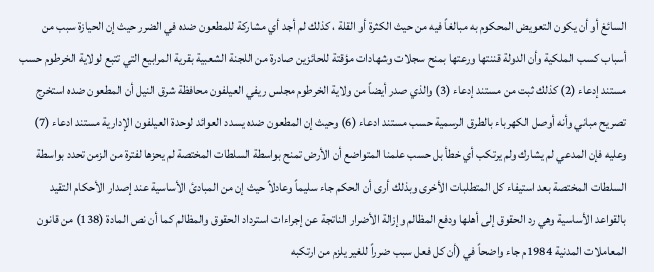السائغ أو أن يكون التعويض المحكوم به مبالغاً فيه من حيث الكثرة أو القلة ، كذلك لم أجد أي مشاركة للمطعون ضده في الضرر حيث إن الحيازة سبب من أسباب كسب الملكية وأن الدولة قننتها ورعتها بمنح سجلات وشهادات مؤقتة للحائزين صادرة من اللجنة الشعبية بقرية المرابيع التي تتبع لولاية الخرطوم حسب مستند إدعاء (2) كذلك ثبت من مستند إدعاء (3) والذي صدر أيضاً من ولاية الخرطوم مجلس ريفي العيلفون محافظة شرق النيل أن المطعون ضده استخرج تصريح مباني وأنه أوصل الكهرباء بالطرق الرسمية حسب مستند ادعاء (6) وحيث إن المطعون ضده يسدد العوائد لوحدة العيلفون الإدارية مستند ادعاء (7) وعليه فإن المدعي لم يشارك ولم يرتكب أي خطأ بل حسب علمنا المتواضع أن الأرض تمنح بواسطة السلطات المختصة لم يحزها لفترة من الزمن تحدد بواسطة السلطات المختصة بعد استيفاء كل المتطلبات الأخرى وبذلك أرى أن الحكم جاء سليماً وعادلاً حيث إن من المبادئ الأساسية عند إصدار الأحكام التقيد بالقواعد الأساسية وهي رد الحقوق إلى أهلها ودفع المظالم وإزالة الأضرار الناتجة عن إجراءات استرداد الحقوق والمظالم كما أن نص المادة (138) من قانون المعاملات المدنية 1984م جاء واضحاً في (أن كل فعل سبب ضرراً للغير يلزم من ارتكبه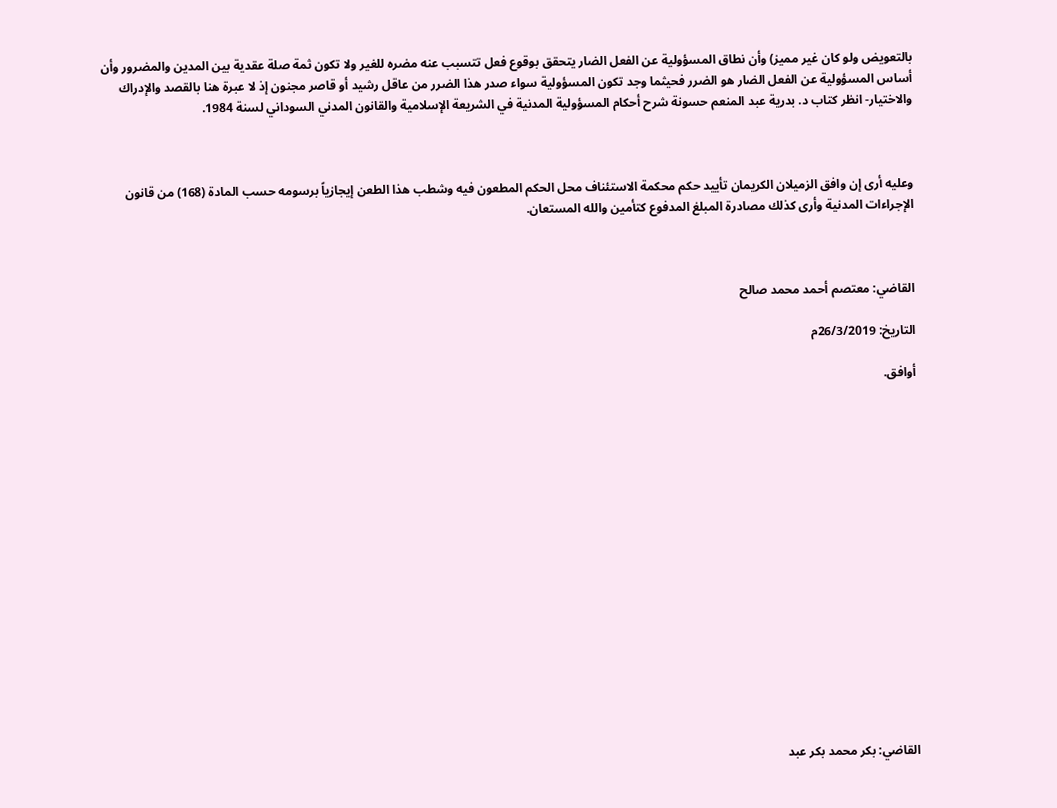بالتعويض ولو كان غير مميز) وأن نطاق المسؤولية عن الفعل الضار يتحقق بوقوع فعل تتسبب عنه مضره للغير ولا تكون ثمة صلة عقدية بين المدين والمضرور وأن أساس المسؤولية عن الفعل الضار هو الضرر فحيثما وجد تكون المسؤولية سواء صدر هذا الضرر من عاقل رشيد أو قاصر مجنون إذ لا عبرة هنا بالقصد والإدراك والاختيار- انظر كتاب د. بدرية عبد المنعم حسونة شرح أحكام المسؤولية المدنية في الشريعة الإسلامية والقانون المدني السوداني لسنة 1984.



وعليه أرى إن وافق الزميلان الكريمان تأييد حكم محكمة الاستئناف محل الحكم المطعون فيه وشطب هذا الطعن إيجازياً برسومه حسب المادة (168) من قانون الإجراءات المدنية وأرى كذلك مصادرة المبلغ المدفوع كتأمين والله المستعان.



القاضي: معتصم أحمد محمد صالح

التاريخ: 26/3/2019م

أوافق.

















القاضي: بكر محمد بكر عبد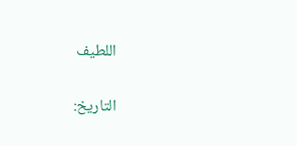اللطيف

التاريخ: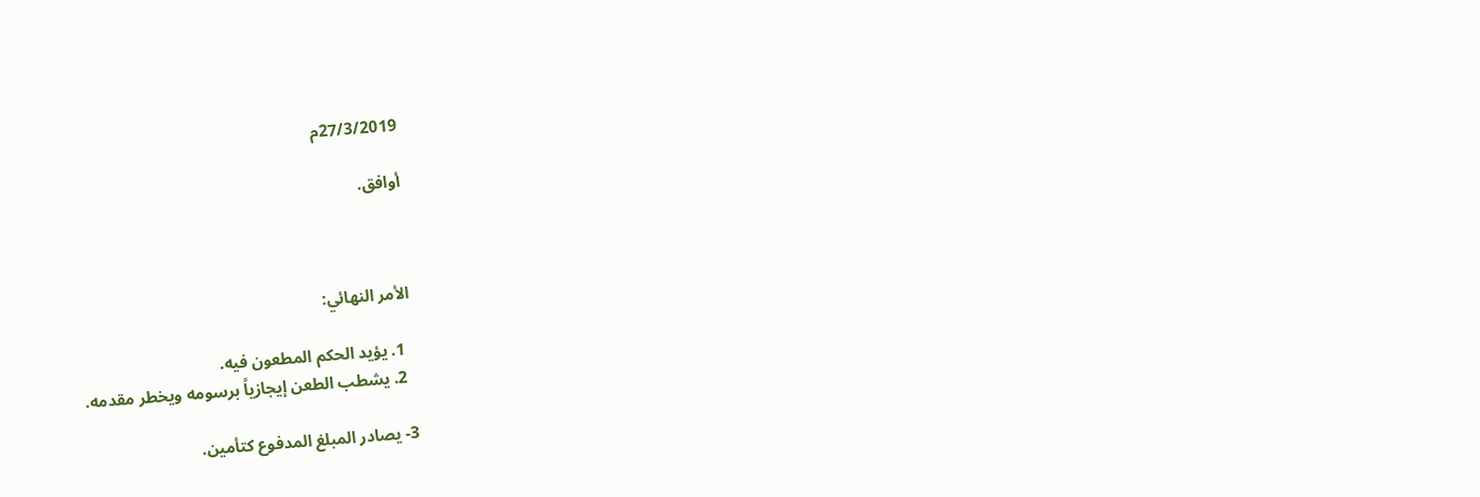27/3/2019م

أوافق.



الأمر النهائي:

  1. يؤيد الحكم المطعون فيه.
  2. يشطب الطعن إيجازياً برسومه ويخطر مقدمه.

3- يصادر المبلغ المدفوع كتأمين.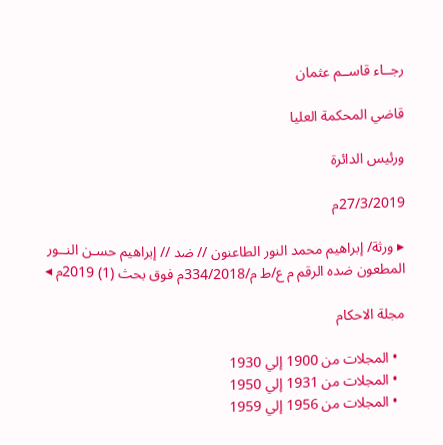رجــاء قاســم عثمان

قاضي المحكمة العليا

ورئيس الدائرة

27/3/2019م

▸ ورثة/ إبراهيم محمد النور الطاعنون // ضد // إبراهيم حسـن النــور المطعون ضده الرقم م ع/ط م/334/2018م فوق بحث (1) 2019م ◂

مجلة الاحكام

  • المجلات من 1900 إلي 1930
  • المجلات من 1931 إلي 1950
  • المجلات من 1956 إلي 1959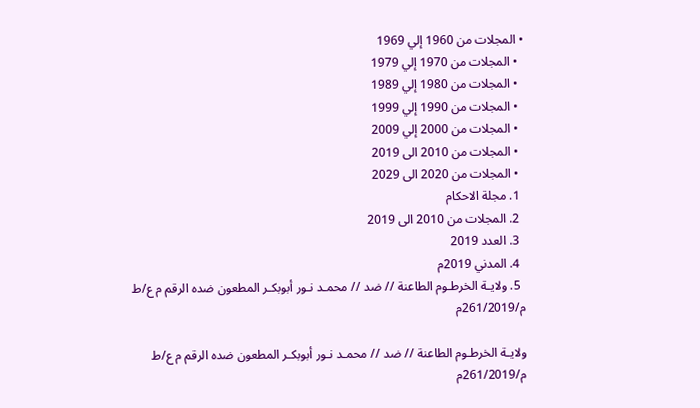• المجلات من 1960 إلي 1969
  • المجلات من 1970 إلي 1979
  • المجلات من 1980 إلي 1989
  • المجلات من 1990 إلي 1999
  • المجلات من 2000 إلي 2009
  • المجلات من 2010 الى 2019
  • المجلات من 2020 الى 2029
  1. مجلة الاحكام
  2. المجلات من 2010 الى 2019
  3. العدد 2019
  4. المدني 2019م
  5. ولايـة الخرطـوم الطاعنة // ضد // محمـد نـور أبوبكـر المطعون ضده الرقم م ع/ط م/261/2019م

ولايـة الخرطـوم الطاعنة // ضد // محمـد نـور أبوبكـر المطعون ضده الرقم م ع/ط م/261/2019م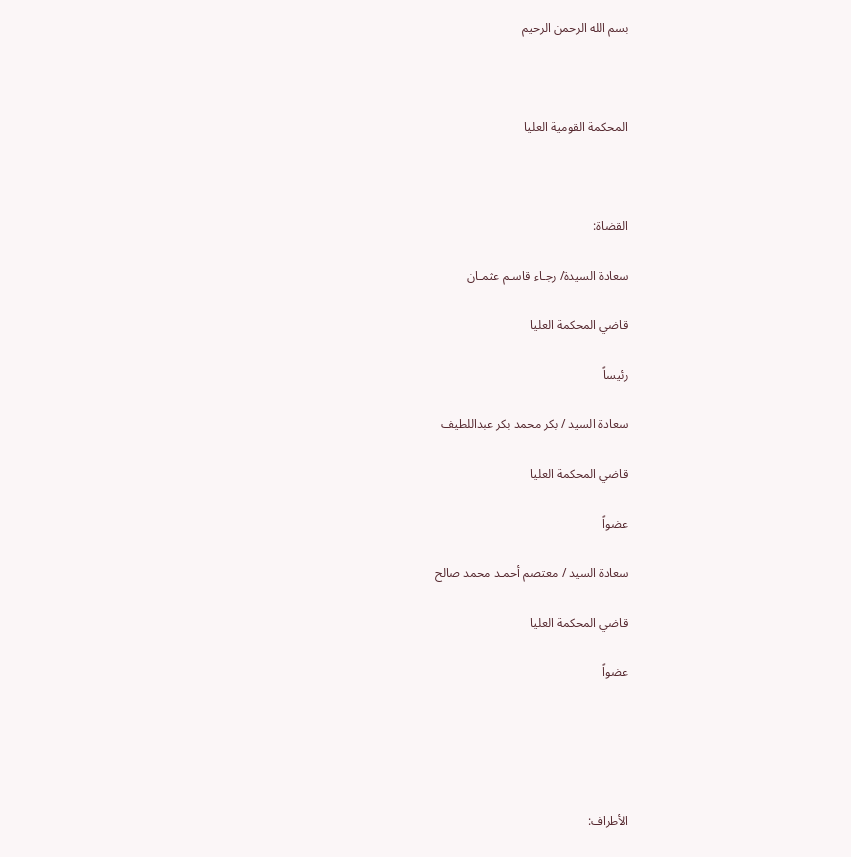بسم الله الرحمن الرحيم



المحكمة القومية العليا



القضاة:

سعادة السيدة/ رجـاء قاسـم عثمـان

قاضي المحكمة العليا

رئيساً

سعادة السيد / بكر محمد بكر عبداللطيف

قاضي المحكمة العليا

عضواً

سعادة السيد / معتصم أحمـد محمد صالح

قاضي المحكمة العليا

عضواً





الأطراف: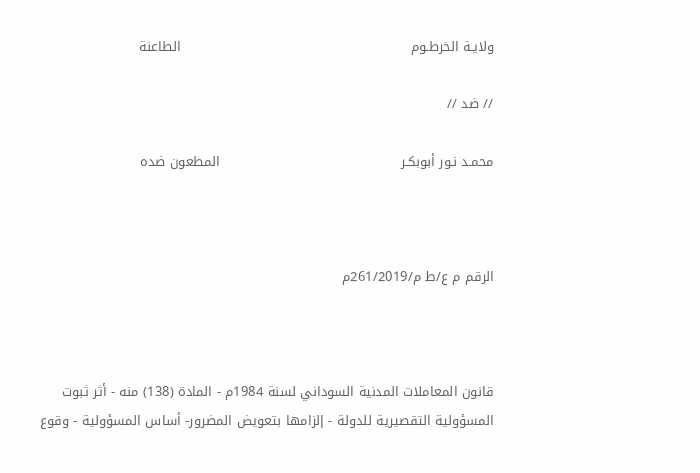ولايـة الخرطـوم                                                    الطاعنة

// ضد //

محمـد نـور أبوبكـر                                         المطعون ضده



الرقم م ع/ط م/261/2019م



قانون المعاملات المدنية السوداني لسنة 1984م - المادة (138) منه - أثر ثبوت المسؤولية التقصيرية للدولة - إلزامها بتعويض المضرور- أساس المسؤولية - وقوع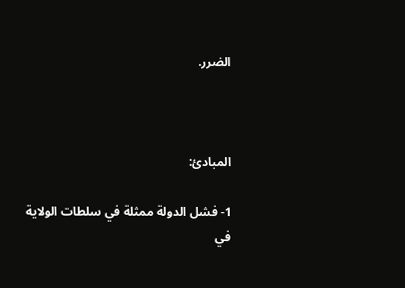الضرر.



المبادئ:

1- فشل الدولة ممثلة في سلطات الولاية في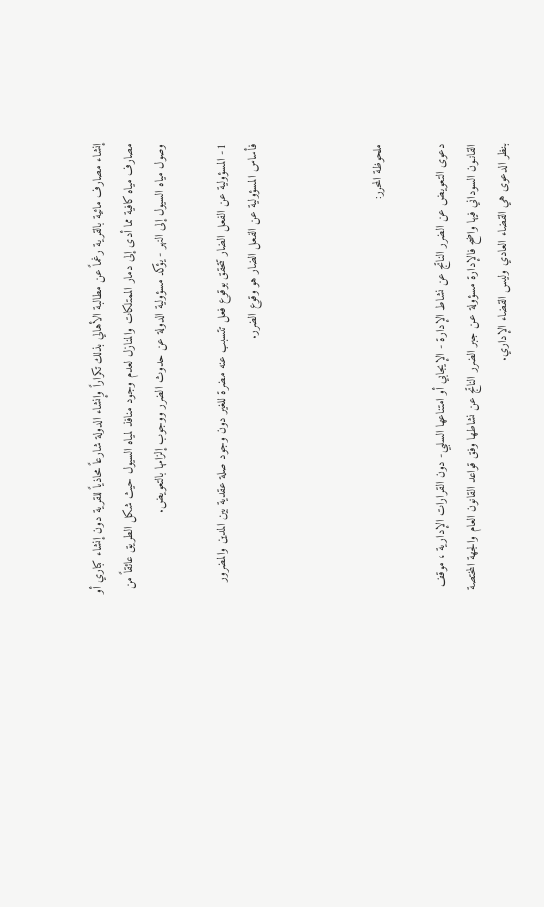إنشاء مصارف مائية بالقرية رغماً عن مطالبة الأهالي بذلك تكراراً وإنشاء الدولة شارعاً محاذياً للقرية دون إنشاء كباري أو مصارف مياه كافية مما أدى إلى دمار الممتلكات والمنازل لعدم وجود منافذ لمياه السيول حيث شكل الطريق عائقاً من وصول مياه السيول إلى النهر - يؤكد مسؤولية الدولة عن حدوث الضرر ووجوب إلزامها بالتعويض.

1- المسؤولية عن الفعل الضار تتحقق بوقوع فعل تتسبب عنه مضرة للغير دون وجود صلة عقدية بين المدين والمضرور فأساس المسؤولية عن الفعل الضار هو وقوع الضرر.



ملحوظة المحرر:

دعوى التعويض عن الضرر الناتج عن نشاط الإدارة - الإيجابي أو امتناعها السلبي- دون القرارات الإدارية ، موقف القانـون السوداني فيها واضح فالإدارة مسؤولة عـن جبر الضرر الناتج عن نشاطها وفق قواعد القانون العام والجهة المختصة بنظر الدعوى هي القضاء العادي وليس القضاء الإداري.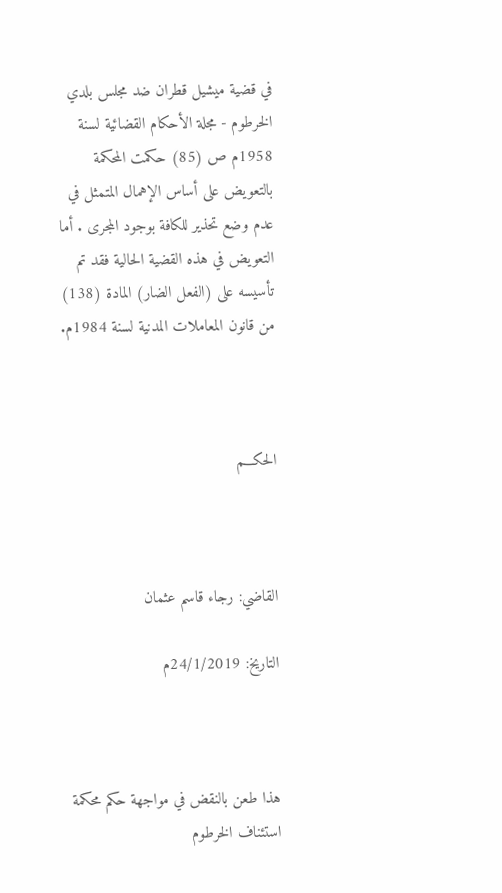في قضية ميشيل قطران ضد مجلس بلدي الخرطوم - مجلة الأحكام القضائية لسنة 1958م ص (85) حكمت المحكمة بالتعويض على أساس الإهمال المتمثل في عدم وضع تحذير للكافة بوجود المجرى . أما التعويض في هذه القضية الحالية فقد تم تأسيسه على (الفعل الضار) المادة (138) من قانون المعاملات المدنية لسنة 1984م.



الحكـــم



القاضي: رجاء قاسم عثمان

التاريخ: 24/1/2019م



هذا طعن بالنقض في مواجهة حكم محكمة استئناف الخرطوم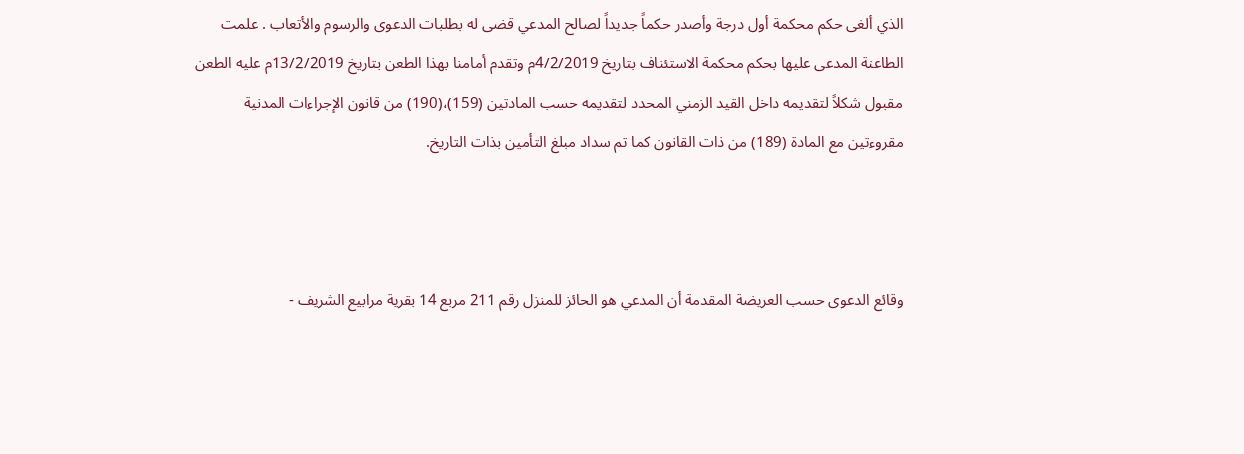الذي ألغى حكم محكمة أول درجة وأصدر حكماً جديداً لصالح المدعي قضى له بطلبات الدعوى والرسوم والأتعاب . علمت الطاعنة المدعى عليها بحكم محكمة الاستئناف بتاريخ 4/2/2019م وتقدم أمامنا بهذا الطعن بتاريخ 13/2/2019م عليه الطعن مقبول شكلاً لتقديمه داخل القيد الزمني المحدد لتقديمه حسب المادتين (159)،(190) من قانون الإجراءات المدنية مقروءتين مع المادة (189) من ذات القانون كما تم سداد مبلغ التأمين بذات التاريخ.



وقائع الدعوى حسب العريضة المقدمة أن المدعي هو الحائز للمنزل رقم 211 مربع 14 بقرية مرابيع الشريف -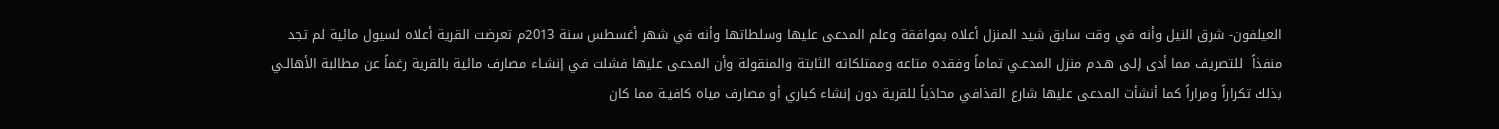العيلفون- شرق النيل وأنه في وقت سابق شيد المنزل أعلاه بموافقة وعلم المدعى عليها وسلطاتها وأنه في شهر أغسطس سنة 2013م تعرضت القرية أعلاه لسيول مائية لم تجد منفذاً  للتصريف مما أدى إلـى هـدم منزل المدعـي تماماً وفقده متاعه وممتلكاته الثابتة والمنقولة وأن المدعى عليها فشلت في إنشـاء مصارف مائية بالقرية رغماً عن مطالبة الأهالـي بذلك تكراراً ومراراً كما أنشأت المدعى عليها شارع القذافي محاذياً للقرية دون إنشاء كباري أو مصارف مياه كافيـة مما كان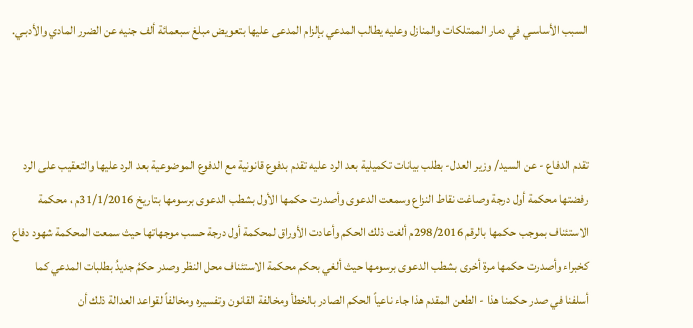السبب الأساسـي في دمار الممتلكات والمنازل وعليه يطالب المدعي بإلزام المدعى عليها بتعويض مبلغ سبعمائة ألف جنيه عن الضرر المادي والأدبـي.



تقدم الدفاع - عن السيد/ وزير العدل- بطلب بيانات تكميلية بعد الرد عليه تقدم بدفوع قانونية مع الدفوع الموضوعية بعد الرد عليها والتعقيب على الرد رفضتها محكمة أول درجة وصاغت نقاط النزاع وسمعت الدعوى وأصدرت حكمها الأول بشطب الدعوى برسومها بتاريخ 31/1/2016م ، محكمة الاستئناف بموجب حكمها بالرقم 298/2016م ألغت ذلك الحكم وأعادت الأوراق لمحكمة أول درجة حسب موجهاتها حيث سمعت المحكمة شهود دفاع كخبراء وأصدرت حكمها مرة أخرى بشطب الدعوى برسومها حيث ألغي بحكم محكمة الاستئناف محل النظر وصدر حكمُ جديدُ بطلبات المدعي كما أسلفنا في صدر حكمنا هذا - الطعن المقدم هذا جاء ناعياً الحكم الصادر بالخطأ ومخالفة القانون وتفسيره ومخالفاً لقواعد العدالة ذلك أن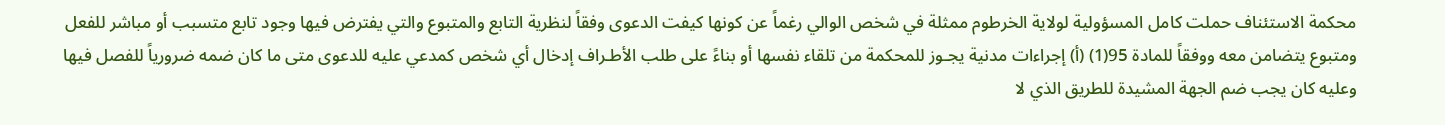محكمة الاستئناف حملت كامل المسؤولية لولاية الخرطوم ممثلة في شخص الوالي رغماً عن كونها كيفت الدعوى وفقاً لنظرية التابع والمتبوع والتي يفترض فيها وجود تابع متسبب أو مباشر للفعل ومتبوع يتضامن معه ووفقاً للمادة 95(1) (أ) إجراءات مدنية يجـوز للمحكمة من تلقاء نفسها أو بناءً على طلب الأطـراف إدخال أي شخص كمدعي عليه للدعوى متى ما كان ضمه ضرورياً للفصل فيها وعليه كان يجب ضم الجهة المشيدة للطريق الذي لا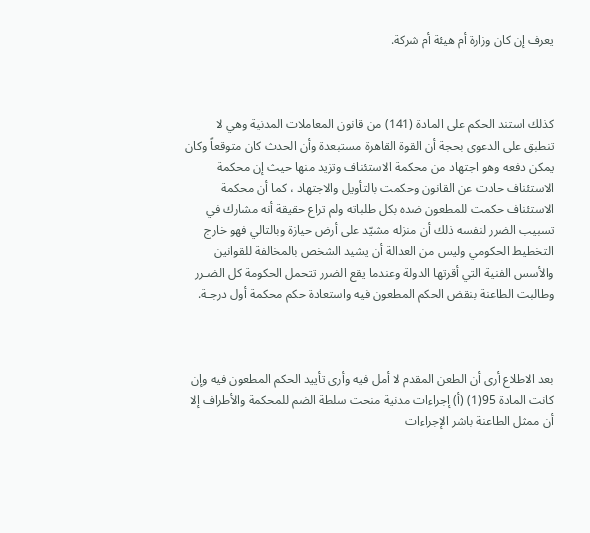يعرف إن كان وزارة أم هيئة أم شركة.



كذلك استند الحكم على المادة (141) من قانون المعاملات المدنية وهي لا تنطبق على الدعوى بحجة أن القوة القاهرة مستبعدة وأن الحدث كان متوقعاً وكان يمكن دفعه وهو اجتهاد من محكمة الاستئناف وتزيد منها حيث إن محكمة الاستئناف حادت عن القانون وحكمت بالتأويل والاجتهاد ، كما أن محكمة الاستئناف حكمت للمطعون ضده بكل طلباته ولم تراع حقيقة أنه مشارك في تسبيب الضرر لنفسه ذلك أن منزله مشيّد على أرض حيازة وبالتالي فهو خارج التخطيط الحكومي وليس من العدالة أن يشيد الشخص بالمخالفة للقوانين والأسس الفنية التي أقرتها الدولة وعندما يقع الضرر تتحمل الحكومة كل الضـرر وطالبت الطاعنة بنقض الحكم المطعون فيه واستعادة حكم محكمة أول درجـة.



بعد الاطلاع أرى أن الطعن المقدم لا أمل فيه وأرى تأييد الحكم المطعون فيه وإن كانت المادة 95(1) (أ) إجراءات مدنية منحت سلطة الضم للمحكمة والأطراف إلا أن ممثل الطاعنة باشر الإجراءات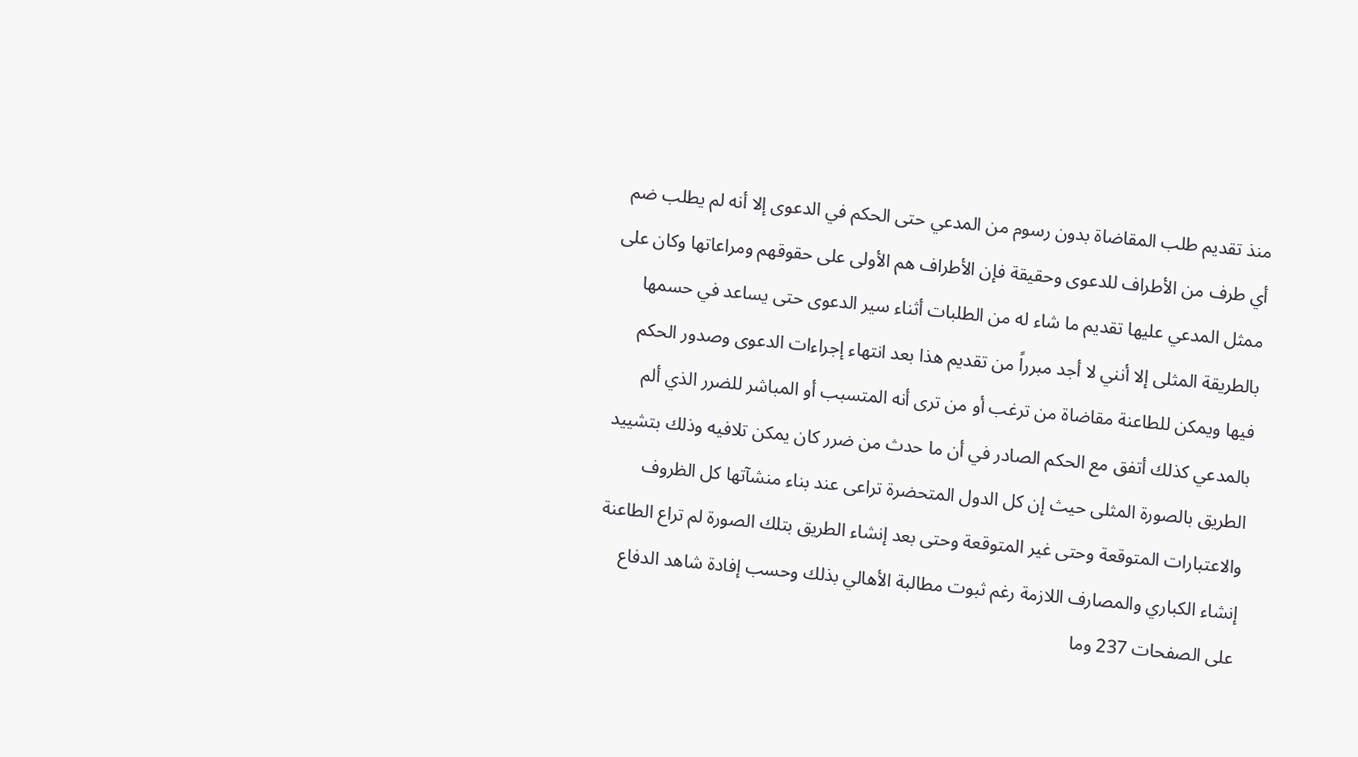منذ تقديم طلب المقاضاة بدون رسوم من المدعي حتى الحكم في الدعوى إلا أنه لم يطلب ضم أي طرف من الأطراف للدعوى وحقيقة فإن الأطراف هم الأولى على حقوقهم ومراعاتها وكان على ممثل المدعي عليها تقديم ما شاء له من الطلبات أثناء سير الدعوى حتى يساعد في حسمها بالطريقة المثلى إلا أنني لا أجد مبرراً من تقديم هذا بعد انتهاء إجراءات الدعوى وصدور الحكم فيها ويمكن للطاعنة مقاضاة من ترغب أو من ترى أنه المتسبب أو المباشر للضرر الذي ألم بالمدعي كذلك أتفق مع الحكم الصادر في أن ما حدث من ضرر كان يمكن تلافيه وذلك بتشييد الطريق بالصورة المثلى حيث إن كل الدول المتحضرة تراعى عند بناء منشآتها كل الظروف والاعتبارات المتوقعة وحتى غير المتوقعة وحتى بعد إنشاء الطريق بتلك الصورة لم تراع الطاعنة إنشاء الكباري والمصارف اللازمة رغم ثبوت مطالبة الأهالي بذلك وحسب إفادة شاهد الدفاع على الصفحات 237 وما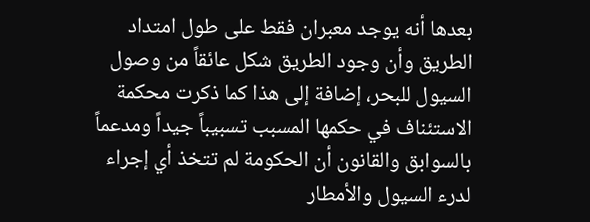بعدها أنه يوجد معبران فقط على طول امتداد الطريق وأن وجود الطريق شكل عائقاً من وصول السيول للبحر، إضافة إلى هذا كما ذكرت محكمة الاستئناف في حكمها المسبب تسبيباً جيداً ومدعماً بالسوابق والقانون أن الحكومة لم تتخذ أي إجراء لدرء السيول والأمطار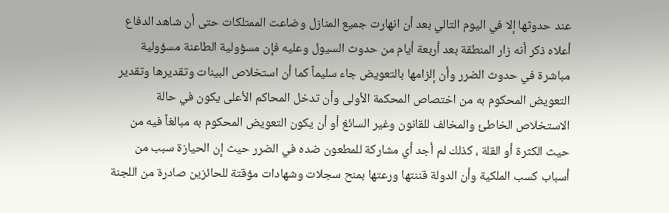عند حدوثها إلا في اليوم التالي بعد أن انهارت جميع المنازل وضاعت الممتلكات حتى أن شاهد الدفاع أعلاه ذكر أنه زار المنطقة بعد أربعة أيام من حدوث السيول وعليه فإن مسؤولية الطاعنة مسؤولية مباشرة في حدوث الضرر وأن إلزامها بالتعويض جاء سليماً كما أن استخلاص البينات وتقديرها وتقدير التعويض المحكوم به من اختصاص المحكمة الأولى وأن تدخل المحاكم الأعلى يكون في حالة الاستخلاص الخاطئ والمخالف للقانون وغير السائغ أو أن يكون التعويض المحكوم به مبالغاً فيه من حيث الكثرة أو القلة ، كذلك لم أجد أي مشاركة للمطعون ضده في الضرر حيث إن الحيازة سبب من أسباب كسب الملكية وأن الدولة قننتها ورعتها بمنح سجلات وشهادات مؤقتة للحائزين صادرة من اللجنة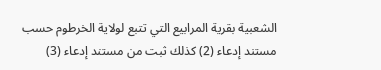الشعبية بقرية المرابيع التي تتبع لولاية الخرطوم حسب مستند إدعاء (2) كذلك ثبت من مستند إدعاء (3)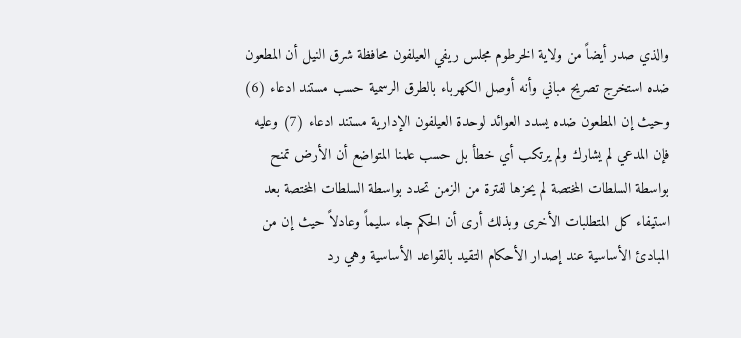والذي صدر أيضاً من ولاية الخرطوم مجلس ريفي العيلفون محافظة شرق النيل أن المطعون ضده استخرج تصريح مباني وأنه أوصل الكهرباء بالطرق الرسمية حسب مستند ادعاء (6) وحيث إن المطعون ضده يسدد العوائد لوحدة العيلفون الإدارية مستند ادعاء (7) وعليه فإن المدعي لم يشارك ولم يرتكب أي خطأ بل حسب علمنا المتواضع أن الأرض تمنح بواسطة السلطات المختصة لم يحزها لفترة من الزمن تحدد بواسطة السلطات المختصة بعد استيفاء كل المتطلبات الأخرى وبذلك أرى أن الحكم جاء سليماً وعادلاً حيث إن من المبادئ الأساسية عند إصدار الأحكام التقيد بالقواعد الأساسية وهي رد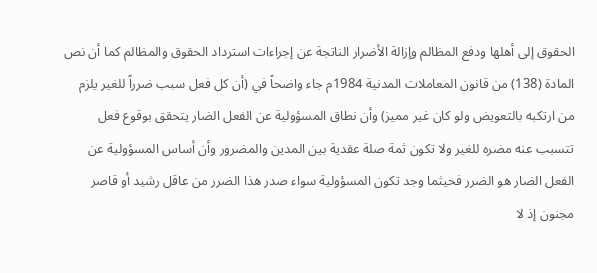الحقوق إلى أهلها ودفع المظالم وإزالة الأضرار الناتجة عن إجراءات استرداد الحقوق والمظالم كما أن نص المادة (138) من قانون المعاملات المدنية 1984م جاء واضحاً في (أن كل فعل سبب ضرراً للغير يلزم من ارتكبه بالتعويض ولو كان غير مميز) وأن نطاق المسؤولية عن الفعل الضار يتحقق بوقوع فعل تتسبب عنه مضره للغير ولا تكون ثمة صلة عقدية بين المدين والمضرور وأن أساس المسؤولية عن الفعل الضار هو الضرر فحيثما وجد تكون المسؤولية سواء صدر هذا الضرر من عاقل رشيد أو قاصر مجنون إذ لا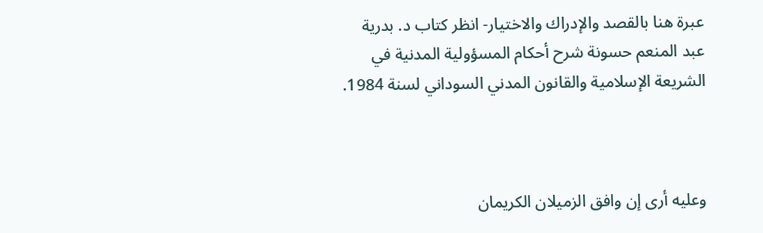عبرة هنا بالقصد والإدراك والاختيار- انظر كتاب د. بدرية عبد المنعم حسونة شرح أحكام المسؤولية المدنية في الشريعة الإسلامية والقانون المدني السوداني لسنة 1984.



وعليه أرى إن وافق الزميلان الكريمان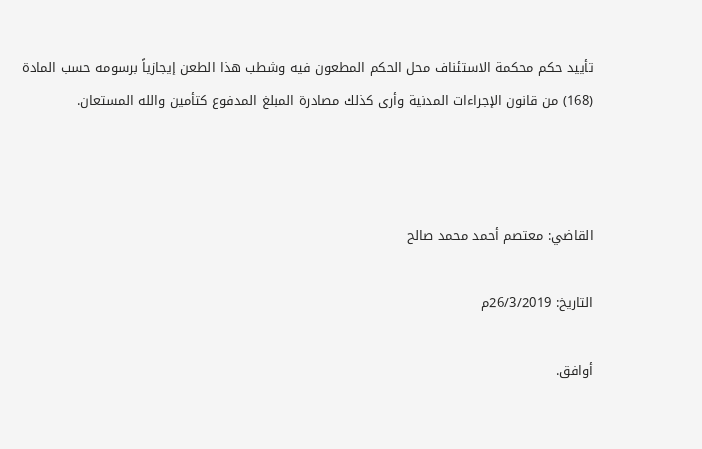تأييد حكم محكمة الاستئناف محل الحكم المطعون فيه وشطب هذا الطعن إيجازياً برسومه حسب المادة (168) من قانون الإجراءات المدنية وأرى كذلك مصادرة المبلغ المدفوع كتأمين والله المستعان.



القاضي: معتصم أحمد محمد صالح

التاريخ: 26/3/2019م

أوافق.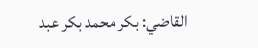القاضي: بكر محمد بكر عبد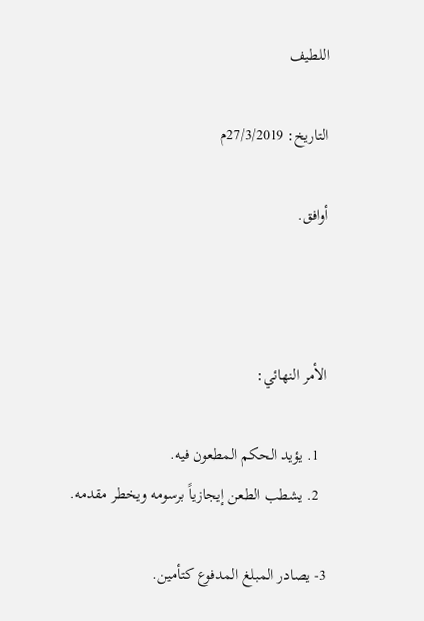اللطيف

التاريخ: 27/3/2019م

أوافق.



الأمر النهائي:

  1. يؤيد الحكم المطعون فيه.
  2. يشطب الطعن إيجازياً برسومه ويخطر مقدمه.

3- يصادر المبلغ المدفوع كتأمين.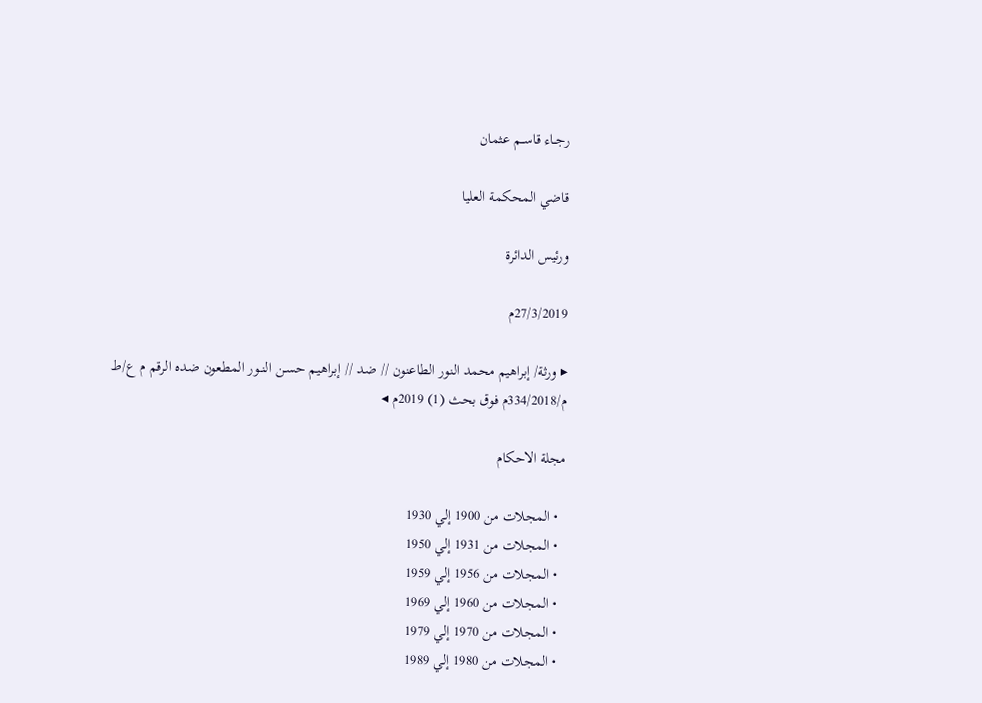رجــاء قاســم عثمان

قاضي المحكمة العليا

ورئيس الدائرة

27/3/2019م

▸ ورثة/ إبراهيم محمد النور الطاعنون // ضد // إبراهيم حسـن النــور المطعون ضده الرقم م ع/ط م/334/2018م فوق بحث (1) 2019م ◂

مجلة الاحكام

  • المجلات من 1900 إلي 1930
  • المجلات من 1931 إلي 1950
  • المجلات من 1956 إلي 1959
  • المجلات من 1960 إلي 1969
  • المجلات من 1970 إلي 1979
  • المجلات من 1980 إلي 1989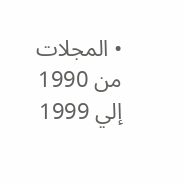• المجلات من 1990 إلي 1999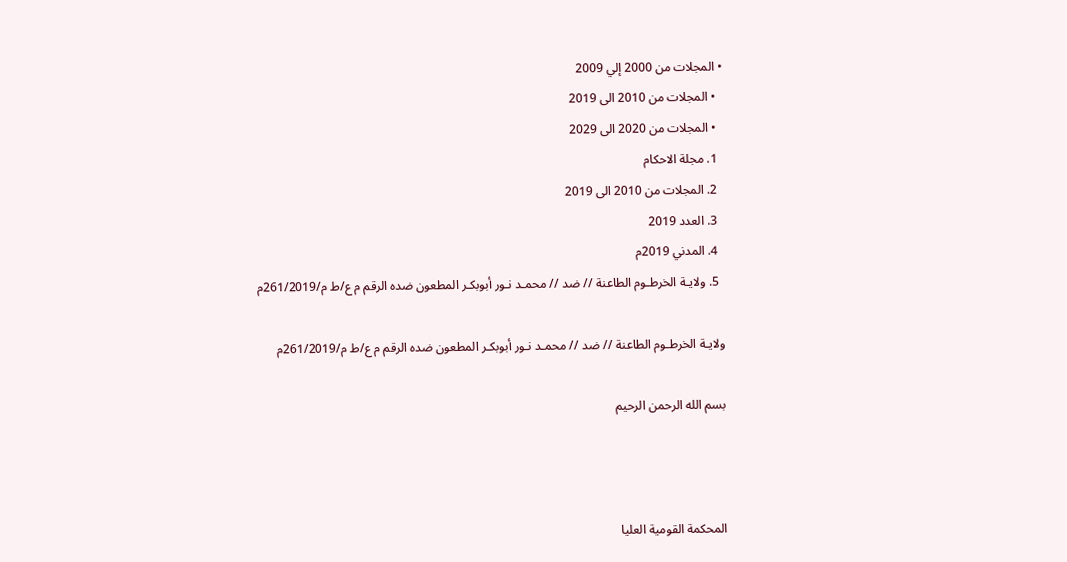• المجلات من 2000 إلي 2009
  • المجلات من 2010 الى 2019
  • المجلات من 2020 الى 2029
  1. مجلة الاحكام
  2. المجلات من 2010 الى 2019
  3. العدد 2019
  4. المدني 2019م
  5. ولايـة الخرطـوم الطاعنة // ضد // محمـد نـور أبوبكـر المطعون ضده الرقم م ع/ط م/261/2019م

ولايـة الخرطـوم الطاعنة // ضد // محمـد نـور أبوبكـر المطعون ضده الرقم م ع/ط م/261/2019م

بسم الله الرحمن الرحيم



المحكمة القومية العليا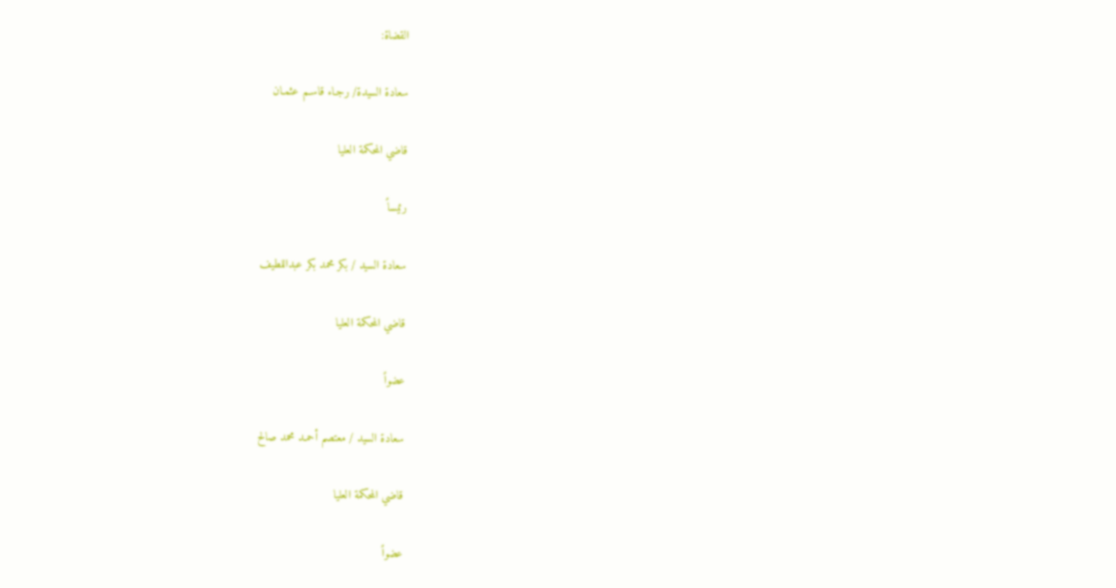القضاة:

سعادة السيدة/ رجـاء قاسـم عثمـان

قاضي المحكمة العليا

رئيساً

سعادة السيد / بكر محمد بكر عبداللطيف

قاضي المحكمة العليا

عضواً

سعادة السيد / معتصم أحمـد محمد صالح

قاضي المحكمة العليا

عضواً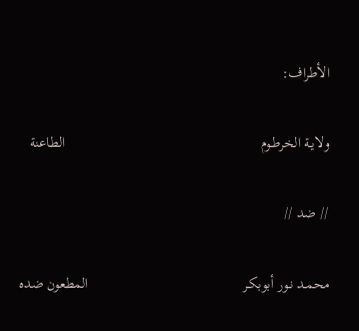الأطراف:

ولايـة الخرطـوم                                                    الطاعنة

// ضد //

محمـد نـور أبوبكـر                                         المطعون ضده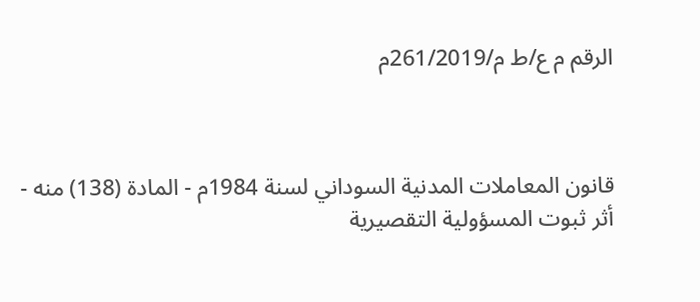الرقم م ع/ط م/261/2019م



قانون المعاملات المدنية السوداني لسنة 1984م - المادة (138) منه - أثر ثبوت المسؤولية التقصيرية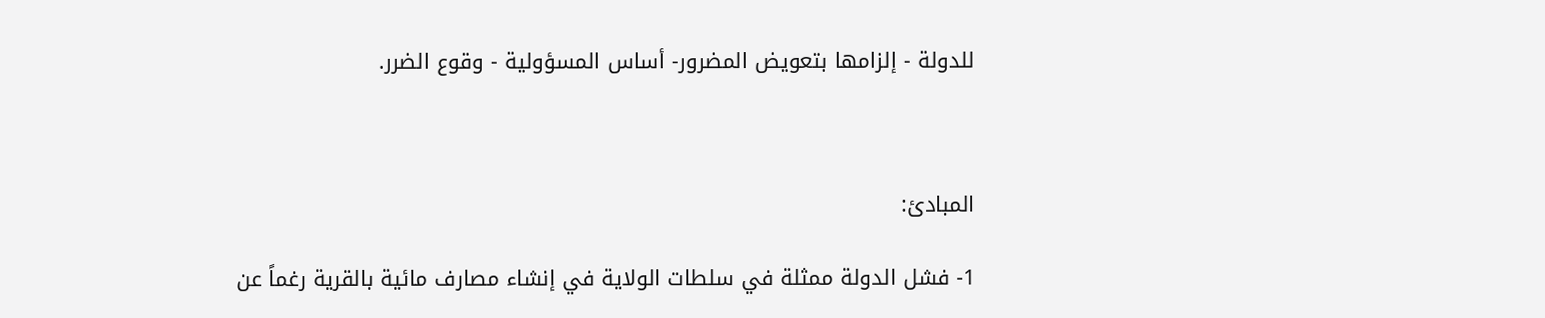للدولة - إلزامها بتعويض المضرور- أساس المسؤولية - وقوع الضرر.



المبادئ:

1- فشل الدولة ممثلة في سلطات الولاية في إنشاء مصارف مائية بالقرية رغماً عن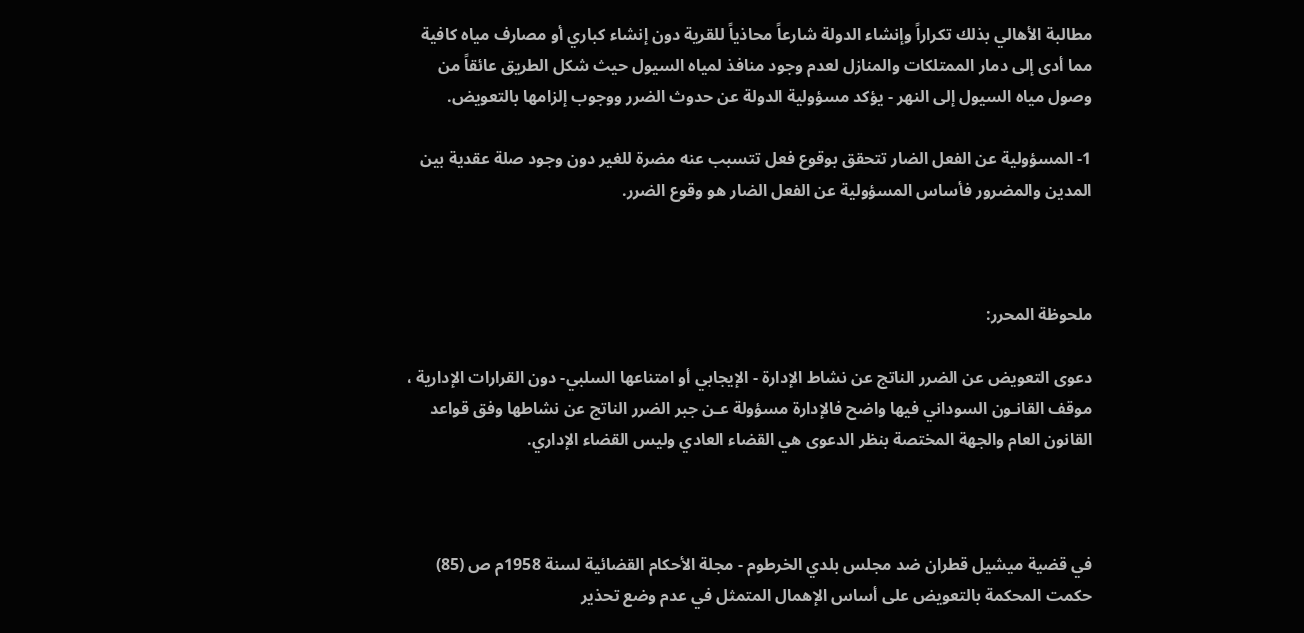مطالبة الأهالي بذلك تكراراً وإنشاء الدولة شارعاً محاذياً للقرية دون إنشاء كباري أو مصارف مياه كافية مما أدى إلى دمار الممتلكات والمنازل لعدم وجود منافذ لمياه السيول حيث شكل الطريق عائقاً من وصول مياه السيول إلى النهر - يؤكد مسؤولية الدولة عن حدوث الضرر ووجوب إلزامها بالتعويض.

1- المسؤولية عن الفعل الضار تتحقق بوقوع فعل تتسبب عنه مضرة للغير دون وجود صلة عقدية بين المدين والمضرور فأساس المسؤولية عن الفعل الضار هو وقوع الضرر.



ملحوظة المحرر:

دعوى التعويض عن الضرر الناتج عن نشاط الإدارة - الإيجابي أو امتناعها السلبي- دون القرارات الإدارية ، موقف القانـون السوداني فيها واضح فالإدارة مسؤولة عـن جبر الضرر الناتج عن نشاطها وفق قواعد القانون العام والجهة المختصة بنظر الدعوى هي القضاء العادي وليس القضاء الإداري.



في قضية ميشيل قطران ضد مجلس بلدي الخرطوم - مجلة الأحكام القضائية لسنة 1958م ص (85) حكمت المحكمة بالتعويض على أساس الإهمال المتمثل في عدم وضع تحذير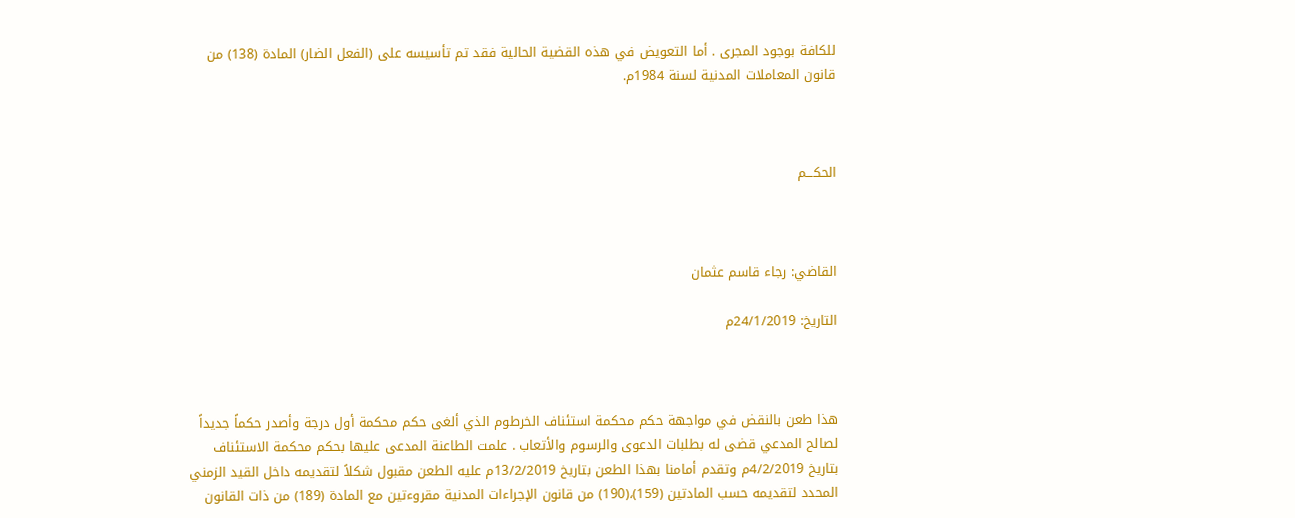للكافة بوجود المجرى . أما التعويض في هذه القضية الحالية فقد تم تأسيسه على (الفعل الضار) المادة (138) من قانون المعاملات المدنية لسنة 1984م.



الحكـــم



القاضي: رجاء قاسم عثمان

التاريخ: 24/1/2019م



هذا طعن بالنقض في مواجهة حكم محكمة استئناف الخرطوم الذي ألغى حكم محكمة أول درجة وأصدر حكماً جديداً لصالح المدعي قضى له بطلبات الدعوى والرسوم والأتعاب . علمت الطاعنة المدعى عليها بحكم محكمة الاستئناف بتاريخ 4/2/2019م وتقدم أمامنا بهذا الطعن بتاريخ 13/2/2019م عليه الطعن مقبول شكلاً لتقديمه داخل القيد الزمني المحدد لتقديمه حسب المادتين (159)،(190) من قانون الإجراءات المدنية مقروءتين مع المادة (189) من ذات القانون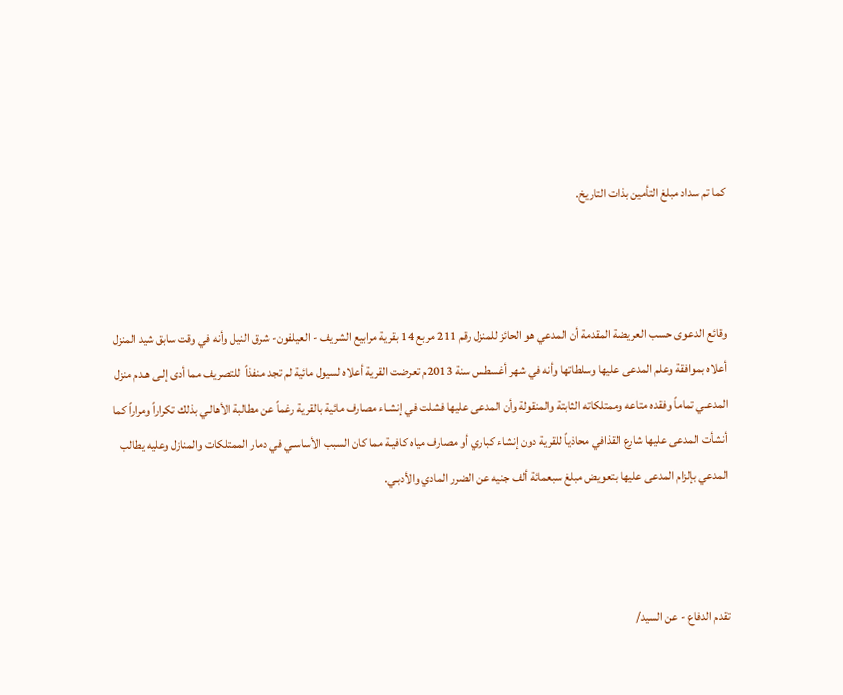كما تم سداد مبلغ التأمين بذات التاريخ.



وقائع الدعوى حسب العريضة المقدمة أن المدعي هو الحائز للمنزل رقم 211 مربع 14 بقرية مرابيع الشريف - العيلفون- شرق النيل وأنه في وقت سابق شيد المنزل أعلاه بموافقة وعلم المدعى عليها وسلطاتها وأنه في شهر أغسطس سنة 2013م تعرضت القرية أعلاه لسيول مائية لم تجد منفذاً  للتصريف مما أدى إلـى هـدم منزل المدعـي تماماً وفقده متاعه وممتلكاته الثابتة والمنقولة وأن المدعى عليها فشلت في إنشـاء مصارف مائية بالقرية رغماً عن مطالبة الأهالـي بذلك تكراراً ومراراً كما أنشأت المدعى عليها شارع القذافي محاذياً للقرية دون إنشاء كباري أو مصارف مياه كافيـة مما كان السبب الأساسـي في دمار الممتلكات والمنازل وعليه يطالب المدعي بإلزام المدعى عليها بتعويض مبلغ سبعمائة ألف جنيه عن الضرر المادي والأدبـي.



تقدم الدفاع - عن السيد/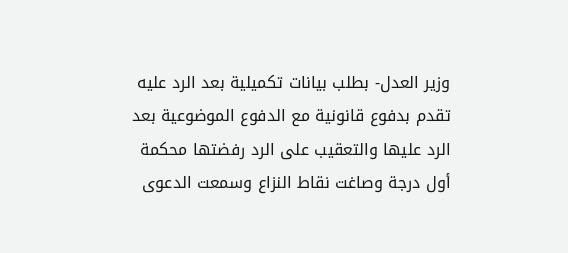وزير العدل- بطلب بيانات تكميلية بعد الرد عليه تقدم بدفوع قانونية مع الدفوع الموضوعية بعد الرد عليها والتعقيب على الرد رفضتها محكمة أول درجة وصاغت نقاط النزاع وسمعت الدعوى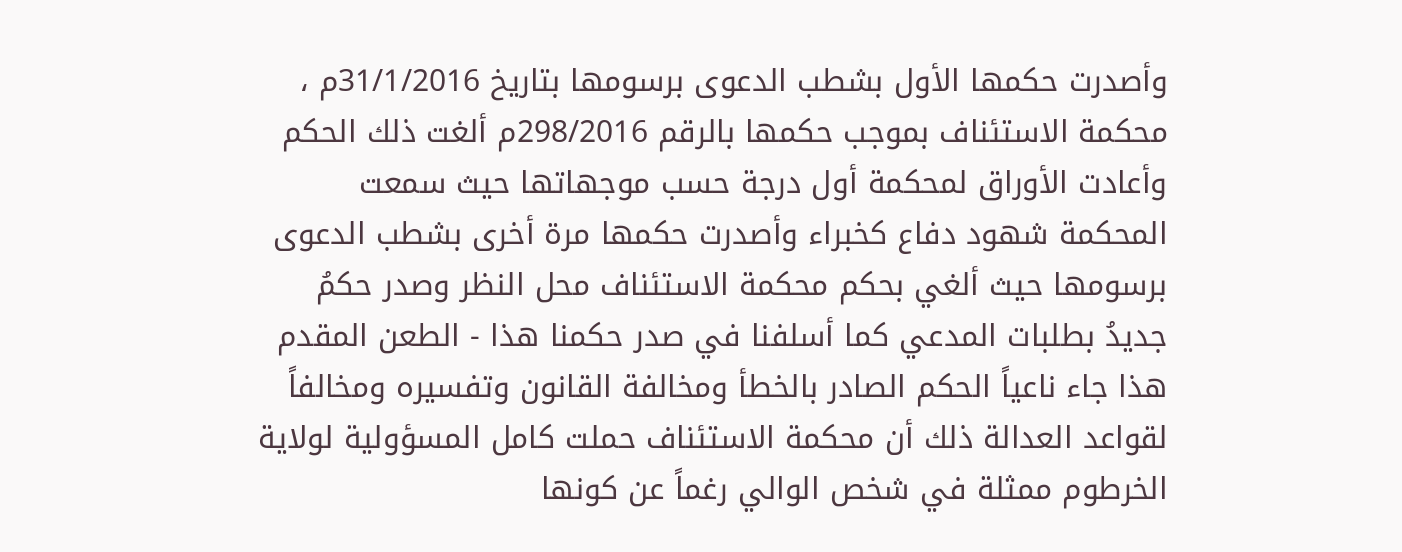وأصدرت حكمها الأول بشطب الدعوى برسومها بتاريخ 31/1/2016م ، محكمة الاستئناف بموجب حكمها بالرقم 298/2016م ألغت ذلك الحكم وأعادت الأوراق لمحكمة أول درجة حسب موجهاتها حيث سمعت المحكمة شهود دفاع كخبراء وأصدرت حكمها مرة أخرى بشطب الدعوى برسومها حيث ألغي بحكم محكمة الاستئناف محل النظر وصدر حكمُ جديدُ بطلبات المدعي كما أسلفنا في صدر حكمنا هذا - الطعن المقدم هذا جاء ناعياً الحكم الصادر بالخطأ ومخالفة القانون وتفسيره ومخالفاً لقواعد العدالة ذلك أن محكمة الاستئناف حملت كامل المسؤولية لولاية الخرطوم ممثلة في شخص الوالي رغماً عن كونها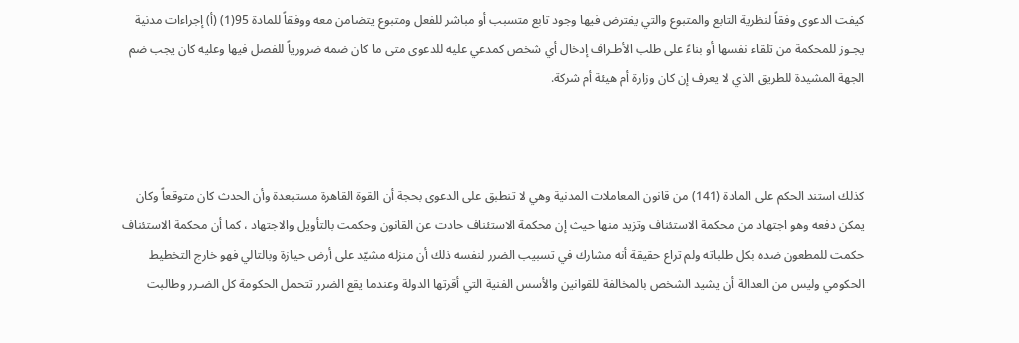كيفت الدعوى وفقاً لنظرية التابع والمتبوع والتي يفترض فيها وجود تابع متسبب أو مباشر للفعل ومتبوع يتضامن معه ووفقاً للمادة 95(1) (أ) إجراءات مدنية يجـوز للمحكمة من تلقاء نفسها أو بناءً على طلب الأطـراف إدخال أي شخص كمدعي عليه للدعوى متى ما كان ضمه ضرورياً للفصل فيها وعليه كان يجب ضم الجهة المشيدة للطريق الذي لا يعرف إن كان وزارة أم هيئة أم شركة.



كذلك استند الحكم على المادة (141) من قانون المعاملات المدنية وهي لا تنطبق على الدعوى بحجة أن القوة القاهرة مستبعدة وأن الحدث كان متوقعاً وكان يمكن دفعه وهو اجتهاد من محكمة الاستئناف وتزيد منها حيث إن محكمة الاستئناف حادت عن القانون وحكمت بالتأويل والاجتهاد ، كما أن محكمة الاستئناف حكمت للمطعون ضده بكل طلباته ولم تراع حقيقة أنه مشارك في تسبيب الضرر لنفسه ذلك أن منزله مشيّد على أرض حيازة وبالتالي فهو خارج التخطيط الحكومي وليس من العدالة أن يشيد الشخص بالمخالفة للقوانين والأسس الفنية التي أقرتها الدولة وعندما يقع الضرر تتحمل الحكومة كل الضـرر وطالبت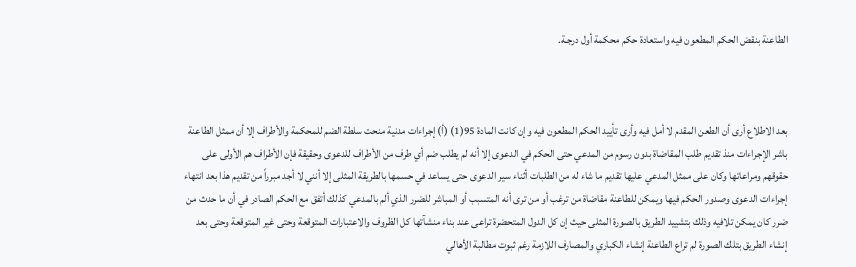الطاعنة بنقض الحكم المطعون فيه واستعادة حكم محكمة أول درجـة.



بعد الاطلاع أرى أن الطعن المقدم لا أمل فيه وأرى تأييد الحكم المطعون فيه وإن كانت المادة 95(1) (أ) إجراءات مدنية منحت سلطة الضم للمحكمة والأطراف إلا أن ممثل الطاعنة باشر الإجراءات منذ تقديم طلب المقاضاة بدون رسوم من المدعي حتى الحكم في الدعوى إلا أنه لم يطلب ضم أي طرف من الأطراف للدعوى وحقيقة فإن الأطراف هم الأولى على حقوقهم ومراعاتها وكان على ممثل المدعي عليها تقديم ما شاء له من الطلبات أثناء سير الدعوى حتى يساعد في حسمها بالطريقة المثلى إلا أنني لا أجد مبرراً من تقديم هذا بعد انتهاء إجراءات الدعوى وصدور الحكم فيها ويمكن للطاعنة مقاضاة من ترغب أو من ترى أنه المتسبب أو المباشر للضرر الذي ألم بالمدعي كذلك أتفق مع الحكم الصادر في أن ما حدث من ضرر كان يمكن تلافيه وذلك بتشييد الطريق بالصورة المثلى حيث إن كل الدول المتحضرة تراعى عند بناء منشآتها كل الظروف والاعتبارات المتوقعة وحتى غير المتوقعة وحتى بعد إنشاء الطريق بتلك الصورة لم تراع الطاعنة إنشاء الكباري والمصارف اللازمة رغم ثبوت مطالبة الأهالي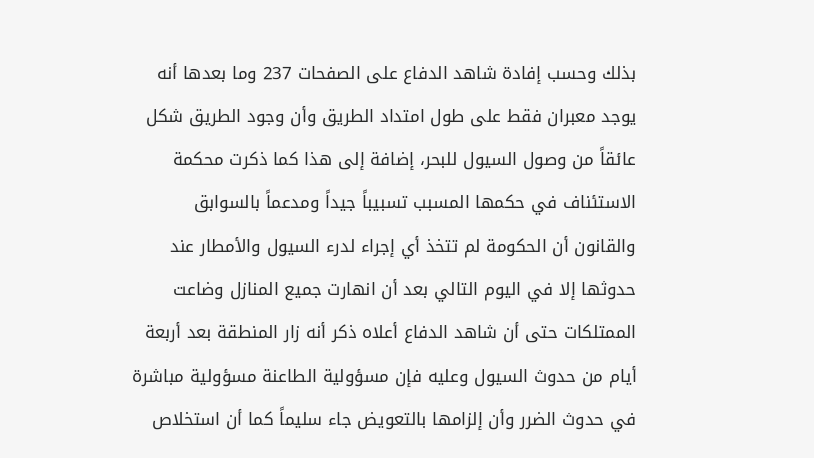بذلك وحسب إفادة شاهد الدفاع على الصفحات 237 وما بعدها أنه يوجد معبران فقط على طول امتداد الطريق وأن وجود الطريق شكل عائقاً من وصول السيول للبحر، إضافة إلى هذا كما ذكرت محكمة الاستئناف في حكمها المسبب تسبيباً جيداً ومدعماً بالسوابق والقانون أن الحكومة لم تتخذ أي إجراء لدرء السيول والأمطار عند حدوثها إلا في اليوم التالي بعد أن انهارت جميع المنازل وضاعت الممتلكات حتى أن شاهد الدفاع أعلاه ذكر أنه زار المنطقة بعد أربعة أيام من حدوث السيول وعليه فإن مسؤولية الطاعنة مسؤولية مباشرة في حدوث الضرر وأن إلزامها بالتعويض جاء سليماً كما أن استخلاص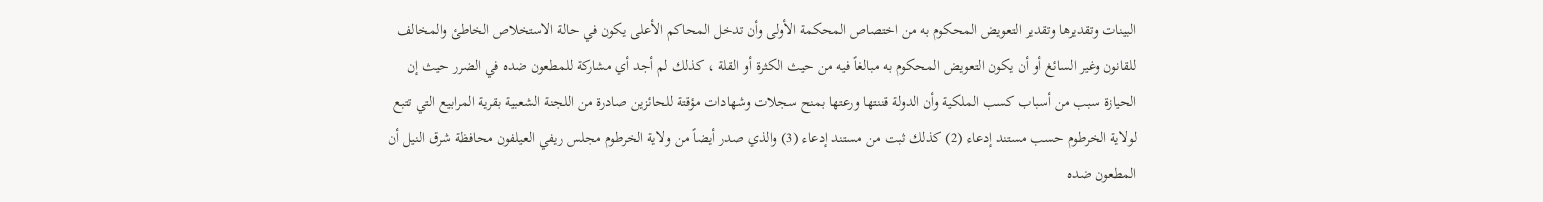البينات وتقديرها وتقدير التعويض المحكوم به من اختصاص المحكمة الأولى وأن تدخل المحاكم الأعلى يكون في حالة الاستخلاص الخاطئ والمخالف للقانون وغير السائغ أو أن يكون التعويض المحكوم به مبالغاً فيه من حيث الكثرة أو القلة ، كذلك لم أجد أي مشاركة للمطعون ضده في الضرر حيث إن الحيازة سبب من أسباب كسب الملكية وأن الدولة قننتها ورعتها بمنح سجلات وشهادات مؤقتة للحائزين صادرة من اللجنة الشعبية بقرية المرابيع التي تتبع لولاية الخرطوم حسب مستند إدعاء (2) كذلك ثبت من مستند إدعاء (3) والذي صدر أيضاً من ولاية الخرطوم مجلس ريفي العيلفون محافظة شرق النيل أن المطعون ضده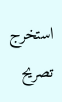استخرج تصريح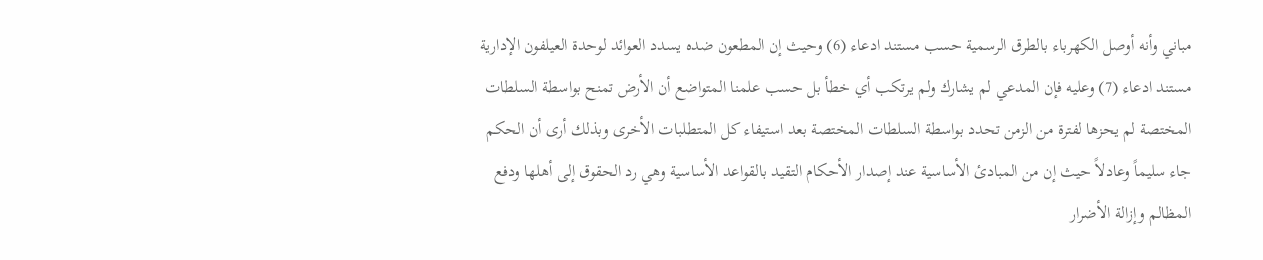مباني وأنه أوصل الكهرباء بالطرق الرسمية حسب مستند ادعاء (6) وحيث إن المطعون ضده يسدد العوائد لوحدة العيلفون الإدارية مستند ادعاء (7) وعليه فإن المدعي لم يشارك ولم يرتكب أي خطأ بل حسب علمنا المتواضع أن الأرض تمنح بواسطة السلطات المختصة لم يحزها لفترة من الزمن تحدد بواسطة السلطات المختصة بعد استيفاء كل المتطلبات الأخرى وبذلك أرى أن الحكم جاء سليماً وعادلاً حيث إن من المبادئ الأساسية عند إصدار الأحكام التقيد بالقواعد الأساسية وهي رد الحقوق إلى أهلها ودفع المظالم وإزالة الأضرار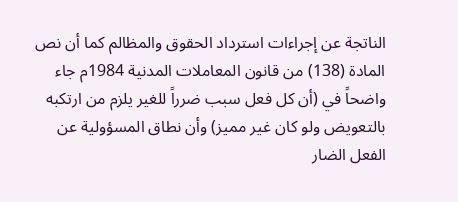الناتجة عن إجراءات استرداد الحقوق والمظالم كما أن نص المادة (138) من قانون المعاملات المدنية 1984م جاء واضحاً في (أن كل فعل سبب ضرراً للغير يلزم من ارتكبه بالتعويض ولو كان غير مميز) وأن نطاق المسؤولية عن الفعل الضار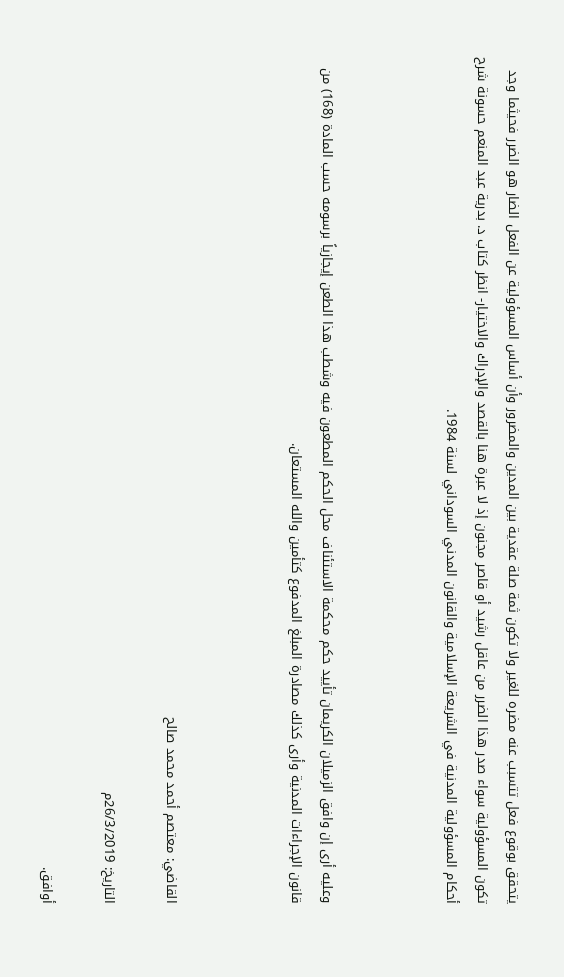يتحقق بوقوع فعل تتسبب عنه مضره للغير ولا تكون ثمة صلة عقدية بين المدين والمضرور وأن أساس المسؤولية عن الفعل الضار هو الضرر فحيثما وجد تكون المسؤولية سواء صدر هذا الضرر من عاقل رشيد أو قاصر مجنون إذ لا عبرة هنا بالقصد والإدراك والاختيار- انظر كتاب د. بدرية عبد المنعم حسونة شرح أحكام المسؤولية المدنية في الشريعة الإسلامية والقانون المدني السوداني لسنة 1984.



وعليه أرى إن وافق الزميلان الكريمان تأييد حكم محكمة الاستئناف محل الحكم المطعون فيه وشطب هذا الطعن إيجازياً برسومه حسب المادة (168) من قانون الإجراءات المدنية وأرى كذلك مصادرة المبلغ المدفوع كتأمين والله المستعان.



القاضي: معتصم أحمد محمد صالح

التاريخ: 26/3/2019م

أوافق.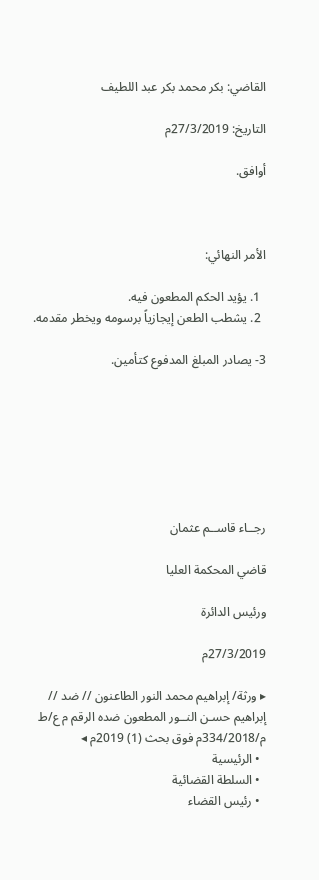القاضي: بكر محمد بكر عبد اللطيف

التاريخ: 27/3/2019م

أوافق.



الأمر النهائي:

  1. يؤيد الحكم المطعون فيه.
  2. يشطب الطعن إيجازياً برسومه ويخطر مقدمه.

3- يصادر المبلغ المدفوع كتأمين.







رجــاء قاســم عثمان

قاضي المحكمة العليا

ورئيس الدائرة

27/3/2019م

▸ ورثة/ إبراهيم محمد النور الطاعنون // ضد // إبراهيم حسـن النــور المطعون ضده الرقم م ع/ط م/334/2018م فوق بحث (1) 2019م ◂
  • الرئيسية
  • السلطة القضائية
  • رئيس القضاء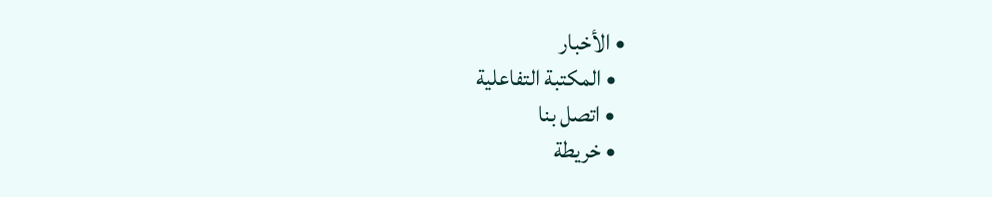• الأخبار
  • المكتبة التفاعلية
  • اتصل بنا
  • خريطة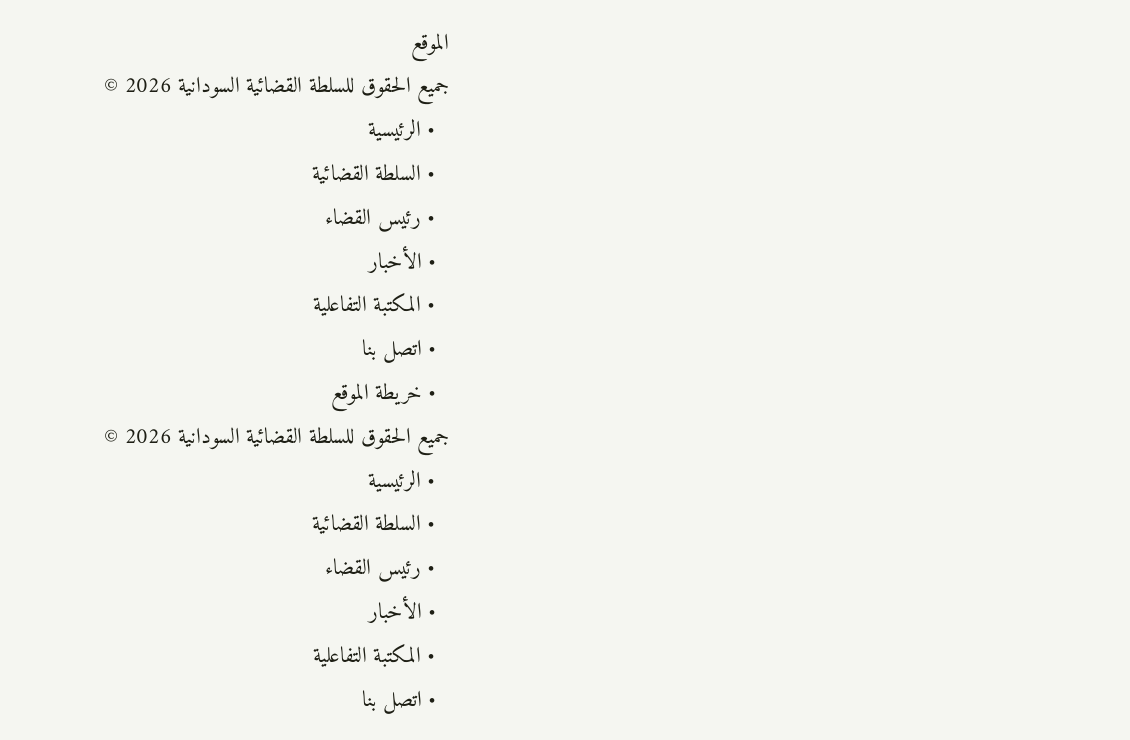الموقع
جميع الحقوق للسلطة القضائية السودانية 2026 ©
  • الرئيسية
  • السلطة القضائية
  • رئيس القضاء
  • الأخبار
  • المكتبة التفاعلية
  • اتصل بنا
  • خريطة الموقع
جميع الحقوق للسلطة القضائية السودانية 2026 ©
  • الرئيسية
  • السلطة القضائية
  • رئيس القضاء
  • الأخبار
  • المكتبة التفاعلية
  • اتصل بنا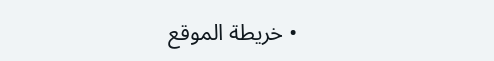• خريطة الموقع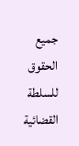جميع الحقوق للسلطة القضائية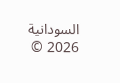السودانية 2026 ©